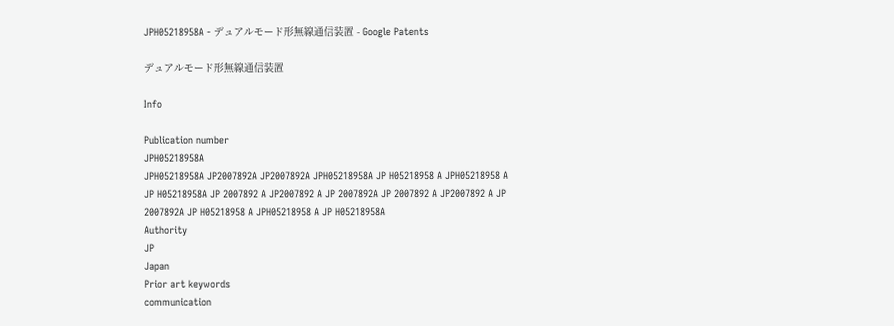JPH05218958A - デュアルモード形無線通信装置 - Google Patents

デュアルモード形無線通信装置

Info

Publication number
JPH05218958A
JPH05218958A JP2007892A JP2007892A JPH05218958A JP H05218958 A JPH05218958 A JP H05218958A JP 2007892 A JP2007892 A JP 2007892A JP 2007892 A JP2007892 A JP 2007892A JP H05218958 A JPH05218958 A JP H05218958A
Authority
JP
Japan
Prior art keywords
communication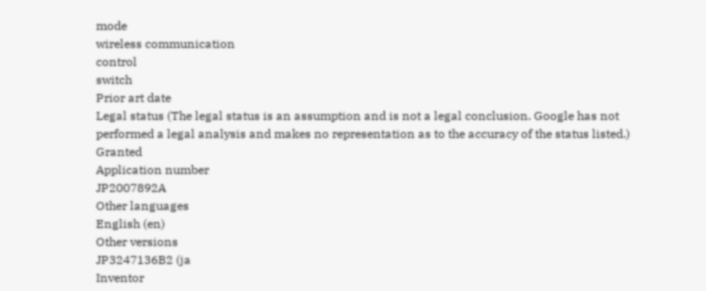mode
wireless communication
control
switch
Prior art date
Legal status (The legal status is an assumption and is not a legal conclusion. Google has not performed a legal analysis and makes no representation as to the accuracy of the status listed.)
Granted
Application number
JP2007892A
Other languages
English (en)
Other versions
JP3247136B2 (ja
Inventor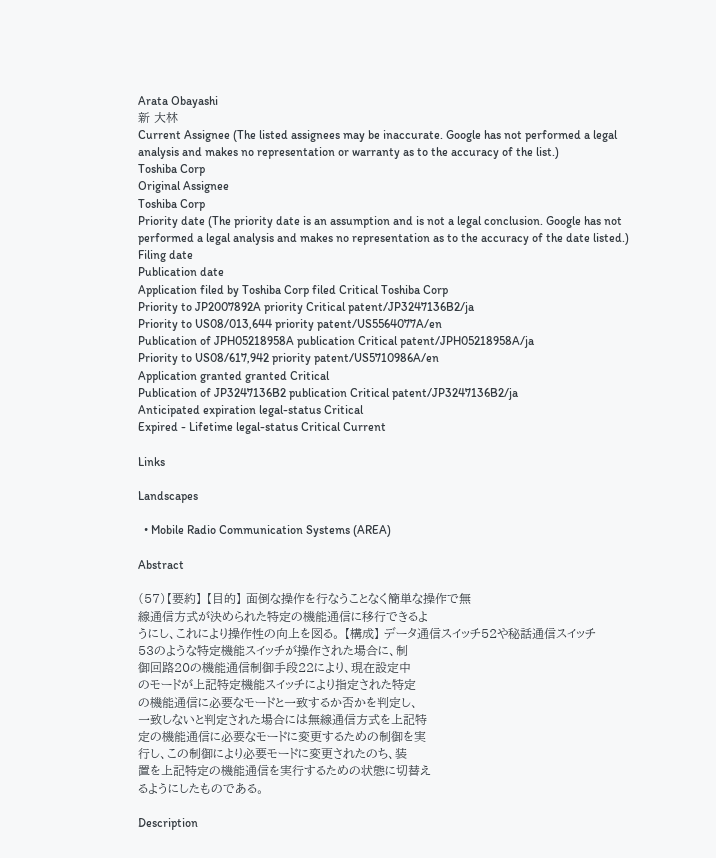Arata Obayashi
新 大林
Current Assignee (The listed assignees may be inaccurate. Google has not performed a legal analysis and makes no representation or warranty as to the accuracy of the list.)
Toshiba Corp
Original Assignee
Toshiba Corp
Priority date (The priority date is an assumption and is not a legal conclusion. Google has not performed a legal analysis and makes no representation as to the accuracy of the date listed.)
Filing date
Publication date
Application filed by Toshiba Corp filed Critical Toshiba Corp
Priority to JP2007892A priority Critical patent/JP3247136B2/ja
Priority to US08/013,644 priority patent/US5564077A/en
Publication of JPH05218958A publication Critical patent/JPH05218958A/ja
Priority to US08/617,942 priority patent/US5710986A/en
Application granted granted Critical
Publication of JP3247136B2 publication Critical patent/JP3247136B2/ja
Anticipated expiration legal-status Critical
Expired - Lifetime legal-status Critical Current

Links

Landscapes

  • Mobile Radio Communication Systems (AREA)

Abstract

(57)【要約】 【目的】 面倒な操作を行なうことなく簡単な操作で無
線通信方式が決められた特定の機能通信に移行できるよ
うにし、これにより操作性の向上を図る。 【構成】 データ通信スイッチ52や秘話通信スイッチ
53のような特定機能スイッチが操作された場合に、制
御回路20の機能通信制御手段22により、現在設定中
のモードが上記特定機能スイッチにより指定された特定
の機能通信に必要なモードと一致するか否かを判定し、
一致しないと判定された場合には無線通信方式を上記特
定の機能通信に必要なモードに変更するための制御を実
行し、この制御により必要モードに変更されたのち、装
置を上記特定の機能通信を実行するための状態に切替え
るようにしたものである。

Description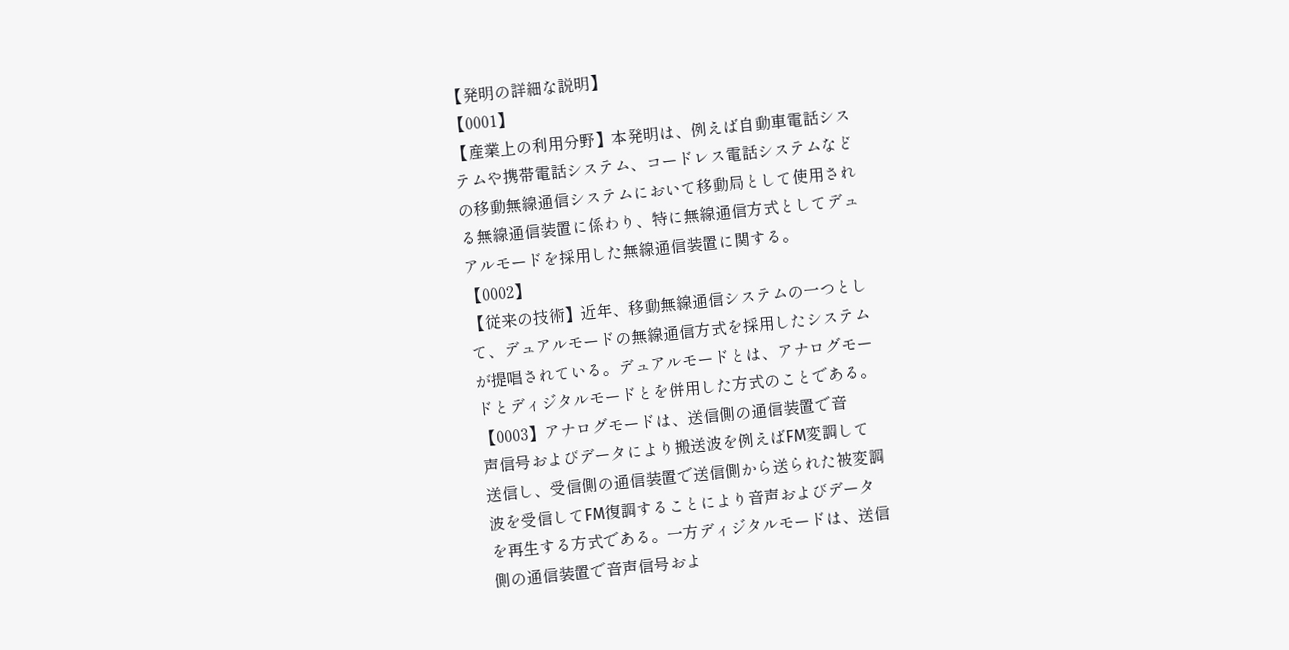【発明の詳細な説明】
【0001】
【産業上の利用分野】本発明は、例えば自動車電話シス
テムや携帯電話システム、コードレス電話システムなど
の移動無線通信システムにおいて移動局として使用され
る無線通信装置に係わり、特に無線通信方式としてデュ
アルモードを採用した無線通信装置に関する。
【0002】
【従来の技術】近年、移動無線通信システムの一つとし
て、デュアルモードの無線通信方式を採用したシステム
が提唱されている。デュアルモードとは、アナログモー
ドとディジタルモードとを併用した方式のことである。
【0003】アナログモードは、送信側の通信装置で音
声信号およびデータにより搬送波を例えばFM変調して
送信し、受信側の通信装置で送信側から送られた被変調
波を受信してFM復調することにより音声およびデータ
を再生する方式である。一方ディジタルモードは、送信
側の通信装置で音声信号およ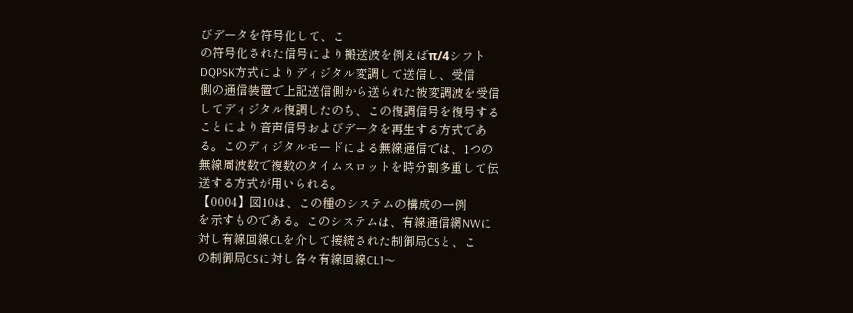びデータを符号化して、こ
の符号化された信号により搬送波を例えばπ/4シフト
DQPSK方式によりディジタル変調して送信し、受信
側の通信装置で上記送信側から送られた被変調波を受信
してディジタル復調したのち、この復調信号を復号する
ことにより音声信号およびデータを再生する方式であ
る。このディジタルモードによる無線通信では、1つの
無線周波数で複数のタイムスロットを時分割多重して伝
送する方式が用いられる。
【0004】図10は、この種のシステムの構成の一例
を示すものである。このシステムは、有線通信網NWに
対し有線回線CLを介して接続された制御局CSと、こ
の制御局CSに対し各々有線回線CL1〜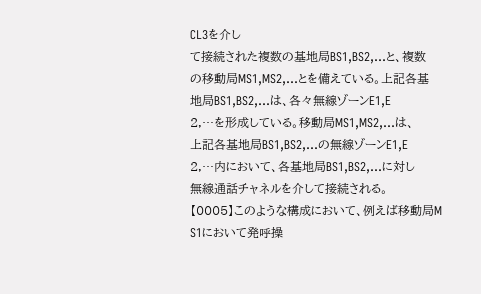CL3を介し
て接続された複数の基地局BS1,BS2,…と、複数
の移動局MS1,MS2,…とを備えている。上記各基
地局BS1,BS2,…は、各々無線ゾーンE1,E
2,…を形成している。移動局MS1,MS2,…は、
上記各基地局BS1,BS2,…の無線ゾーンE1,E
2,…内において、各基地局BS1,BS2,…に対し
無線通話チャネルを介して接続される。
【0005】このような構成において、例えば移動局M
S1において発呼操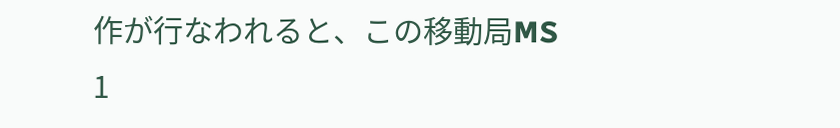作が行なわれると、この移動局MS
1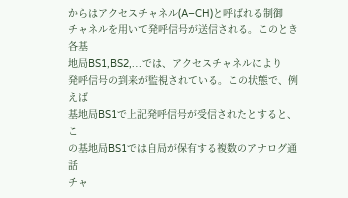からはアクセスチャネル(A−CH)と呼ばれる制御
チャネルを用いて発呼信号が送信される。このとき各基
地局BS1,BS2,…では、アクセスチャネルにより
発呼信号の到来が監視されている。この状態で、例えば
基地局BS1で上記発呼信号が受信されたとすると、こ
の基地局BS1では自局が保有する複数のアナログ通話
チャ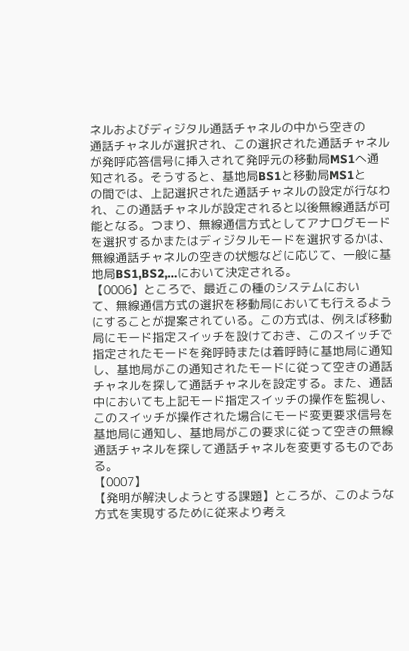ネルおよびディジタル通話チャネルの中から空きの
通話チャネルが選択され、この選択された通話チャネル
が発呼応答信号に挿入されて発呼元の移動局MS1へ通
知される。そうすると、基地局BS1と移動局MS1と
の間では、上記選択された通話チャネルの設定が行なわ
れ、この通話チャネルが設定されると以後無線通話が可
能となる。つまり、無線通信方式としてアナログモード
を選択するかまたはディジタルモードを選択するかは、
無線通話チャネルの空きの状態などに応じて、一般に基
地局BS1,BS2,…において決定される。
【0006】ところで、最近この種のシステムにおい
て、無線通信方式の選択を移動局においても行えるよう
にすることが提案されている。この方式は、例えば移動
局にモード指定スイッチを設けておき、このスイッチで
指定されたモードを発呼時または着呼時に基地局に通知
し、基地局がこの通知されたモードに従って空きの通話
チャネルを探して通話チャネルを設定する。また、通話
中においても上記モード指定スイッチの操作を監視し、
このスイッチが操作された場合にモード変更要求信号を
基地局に通知し、基地局がこの要求に従って空きの無線
通話チャネルを探して通話チャネルを変更するものであ
る。
【0007】
【発明が解決しようとする課題】ところが、このような
方式を実現するために従来より考え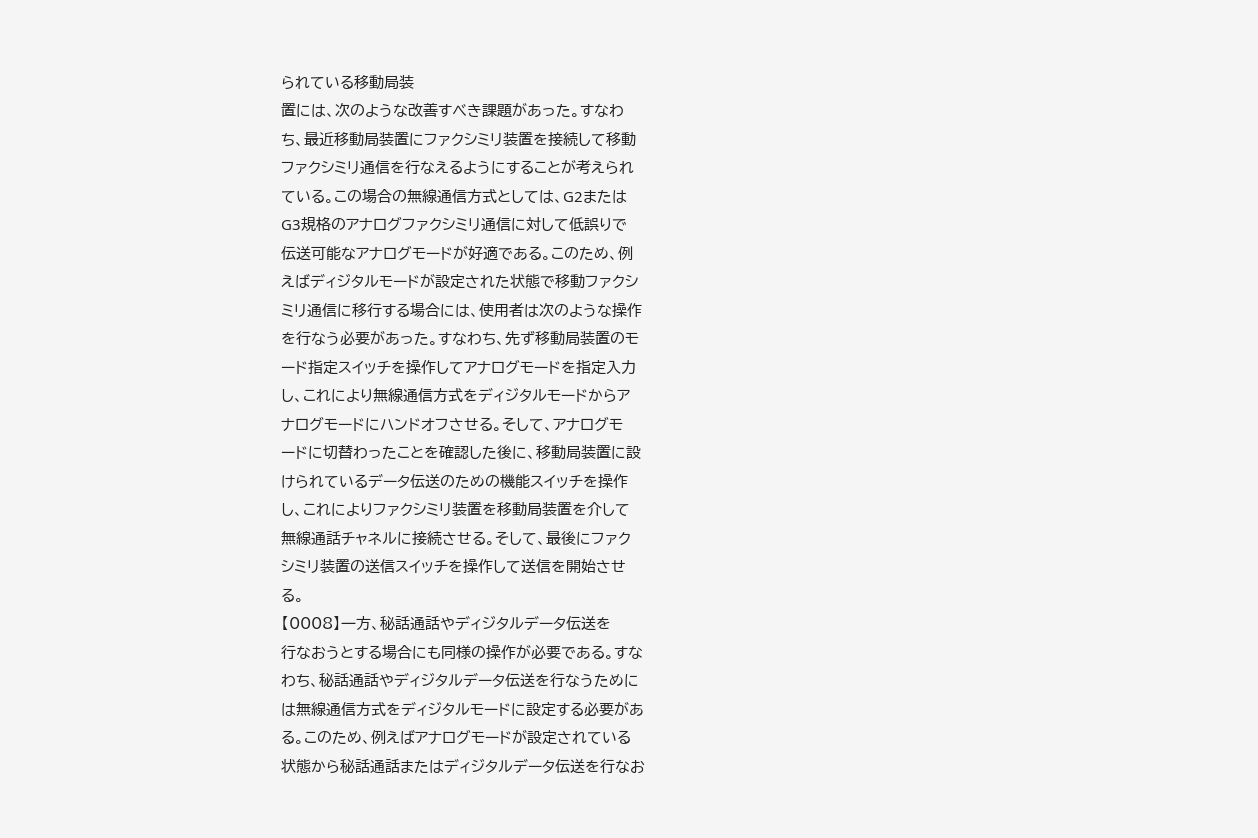られている移動局装
置には、次のような改善すべき課題があった。すなわ
ち、最近移動局装置にファクシミリ装置を接続して移動
ファクシミリ通信を行なえるようにすることが考えられ
ている。この場合の無線通信方式としては、G2または
G3規格のアナログファクシミリ通信に対して低誤りで
伝送可能なアナログモードが好適である。このため、例
えばディジタルモードが設定された状態で移動ファクシ
ミリ通信に移行する場合には、使用者は次のような操作
を行なう必要があった。すなわち、先ず移動局装置のモ
ード指定スイッチを操作してアナログモードを指定入力
し、これにより無線通信方式をディジタルモードからア
ナログモードにハンドオフさせる。そして、アナログモ
ードに切替わったことを確認した後に、移動局装置に設
けられているデータ伝送のための機能スイッチを操作
し、これによりファクシミリ装置を移動局装置を介して
無線通話チャネルに接続させる。そして、最後にファク
シミリ装置の送信スイッチを操作して送信を開始させ
る。
【0008】一方、秘話通話やディジタルデータ伝送を
行なおうとする場合にも同様の操作が必要である。すな
わち、秘話通話やディジタルデータ伝送を行なうために
は無線通信方式をディジタルモードに設定する必要があ
る。このため、例えばアナログモードが設定されている
状態から秘話通話またはディジタルデータ伝送を行なお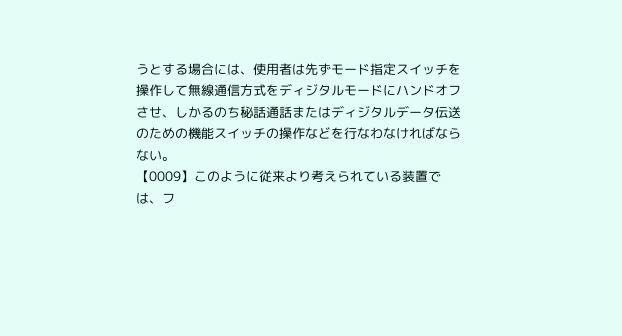うとする場合には、使用者は先ずモード指定スイッチを
操作して無線通信方式をディジタルモードにハンドオフ
させ、しかるのち秘話通話またはディジタルデータ伝送
のための機能スイッチの操作などを行なわなければなら
ない。
【0009】このように従来より考えられている装置で
は、フ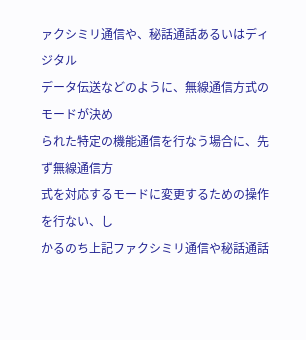ァクシミリ通信や、秘話通話あるいはディジタル
データ伝送などのように、無線通信方式のモードが決め
られた特定の機能通信を行なう場合に、先ず無線通信方
式を対応するモードに変更するための操作を行ない、し
かるのち上記ファクシミリ通信や秘話通話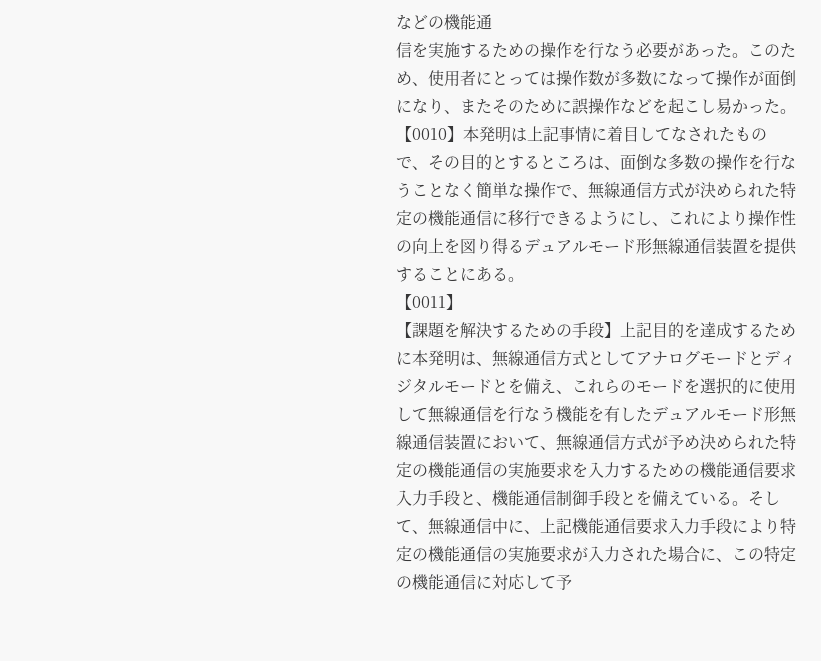などの機能通
信を実施するための操作を行なう必要があった。このた
め、使用者にとっては操作数が多数になって操作が面倒
になり、またそのために誤操作などを起こし易かった。
【0010】本発明は上記事情に着目してなされたもの
で、その目的とするところは、面倒な多数の操作を行な
うことなく簡単な操作で、無線通信方式が決められた特
定の機能通信に移行できるようにし、これにより操作性
の向上を図り得るデュアルモード形無線通信装置を提供
することにある。
【0011】
【課題を解決するための手段】上記目的を達成するため
に本発明は、無線通信方式としてアナログモードとディ
ジタルモードとを備え、これらのモードを選択的に使用
して無線通信を行なう機能を有したデュアルモード形無
線通信装置において、無線通信方式が予め決められた特
定の機能通信の実施要求を入力するための機能通信要求
入力手段と、機能通信制御手段とを備えている。そし
て、無線通信中に、上記機能通信要求入力手段により特
定の機能通信の実施要求が入力された場合に、この特定
の機能通信に対応して予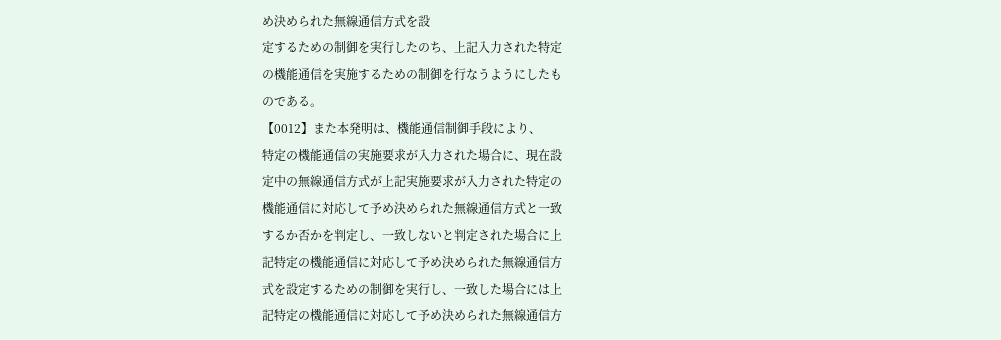め決められた無線通信方式を設
定するための制御を実行したのち、上記入力された特定
の機能通信を実施するための制御を行なうようにしたも
のである。
【0012】また本発明は、機能通信制御手段により、
特定の機能通信の実施要求が入力された場合に、現在設
定中の無線通信方式が上記実施要求が入力された特定の
機能通信に対応して予め決められた無線通信方式と一致
するか否かを判定し、一致しないと判定された場合に上
記特定の機能通信に対応して予め決められた無線通信方
式を設定するための制御を実行し、一致した場合には上
記特定の機能通信に対応して予め決められた無線通信方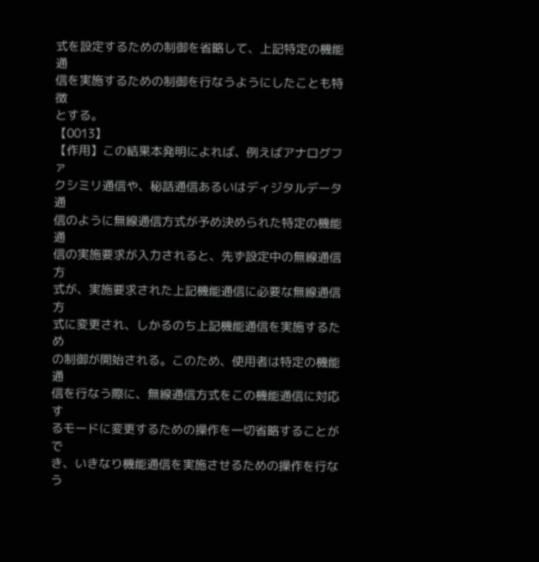式を設定するための制御を省略して、上記特定の機能通
信を実施するための制御を行なうようにしたことも特徴
とする。
【0013】
【作用】この結果本発明によれば、例えばアナログファ
クシミリ通信や、秘話通信あるいはディジタルデータ通
信のように無線通信方式が予め決められた特定の機能通
信の実施要求が入力されると、先ず設定中の無線通信方
式が、実施要求された上記機能通信に必要な無線通信方
式に変更され、しかるのち上記機能通信を実施するため
の制御が開始される。このため、使用者は特定の機能通
信を行なう際に、無線通信方式をこの機能通信に対応す
るモードに変更するための操作を一切省略することがで
き、いきなり機能通信を実施させるための操作を行なう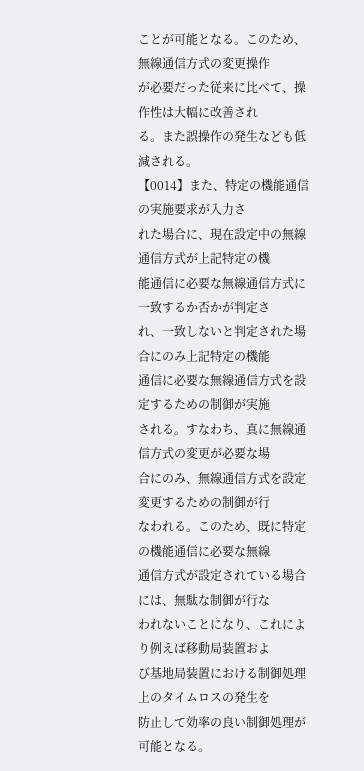ことが可能となる。このため、無線通信方式の変更操作
が必要だった従来に比べて、操作性は大幅に改善され
る。また誤操作の発生なども低減される。
【0014】また、特定の機能通信の実施要求が入力さ
れた場合に、現在設定中の無線通信方式が上記特定の機
能通信に必要な無線通信方式に一致するか否かが判定さ
れ、一致しないと判定された場合にのみ上記特定の機能
通信に必要な無線通信方式を設定するための制御が実施
される。すなわち、真に無線通信方式の変更が必要な場
合にのみ、無線通信方式を設定変更するための制御が行
なわれる。このため、既に特定の機能通信に必要な無線
通信方式が設定されている場合には、無駄な制御が行な
われないことになり、これにより例えば移動局装置およ
び基地局装置における制御処理上のタイムロスの発生を
防止して効率の良い制御処理が可能となる。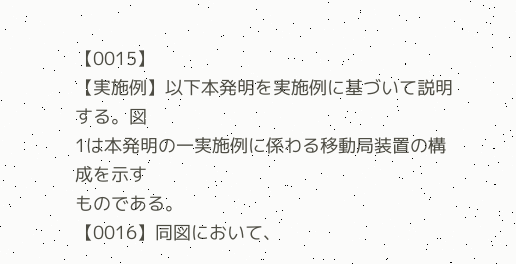【0015】
【実施例】以下本発明を実施例に基づいて説明する。図
1は本発明の一実施例に係わる移動局装置の構成を示す
ものである。
【0016】同図において、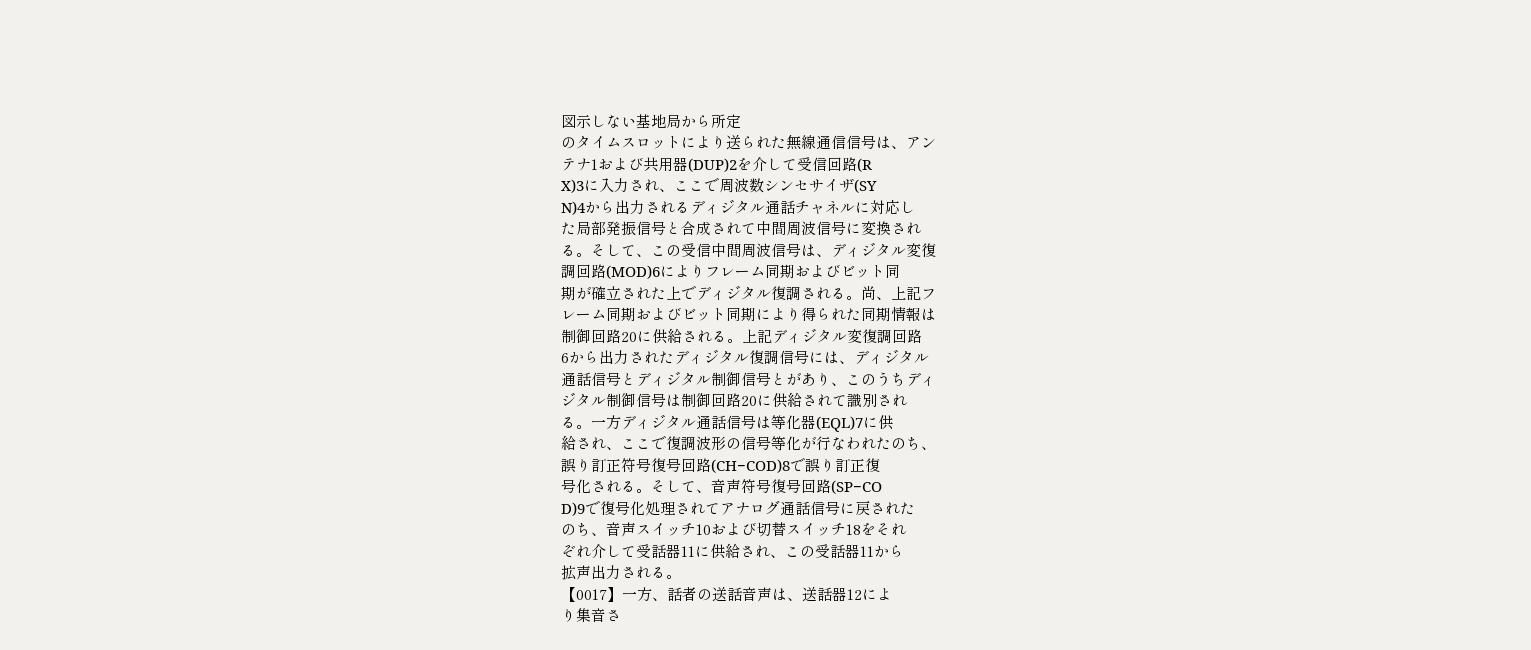図示しない基地局から所定
のタイムスロットにより送られた無線通信信号は、アン
テナ1および共用器(DUP)2を介して受信回路(R
X)3に入力され、ここで周波数シンセサイザ(SY
N)4から出力されるディジタル通話チャネルに対応し
た局部発振信号と合成されて中間周波信号に変換され
る。そして、この受信中間周波信号は、ディジタル変復
調回路(MOD)6によりフレーム同期およびビット同
期が確立された上でディジタル復調される。尚、上記フ
レーム同期およびビット同期により得られた同期情報は
制御回路20に供給される。上記ディジタル変復調回路
6から出力されたディジタル復調信号には、ディジタル
通話信号とディジタル制御信号とがあり、このうちディ
ジタル制御信号は制御回路20に供給されて識別され
る。一方ディジタル通話信号は等化器(EQL)7に供
給され、ここで復調波形の信号等化が行なわれたのち、
誤り訂正符号復号回路(CH−COD)8で誤り訂正復
号化される。そして、音声符号復号回路(SP−CO
D)9で復号化処理されてアナログ通話信号に戻された
のち、音声スイッチ10および切替スイッチ18をそれ
ぞれ介して受話器11に供給され、この受話器11から
拡声出力される。
【0017】一方、話者の送話音声は、送話器12によ
り集音さ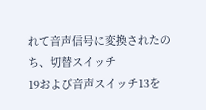れて音声信号に変換されたのち、切替スイッチ
19および音声スイッチ13を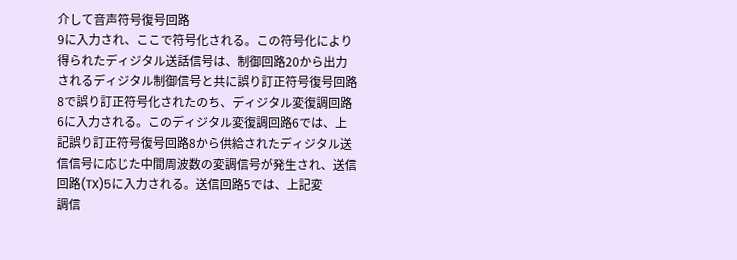介して音声符号復号回路
9に入力され、ここで符号化される。この符号化により
得られたディジタル送話信号は、制御回路20から出力
されるディジタル制御信号と共に誤り訂正符号復号回路
8で誤り訂正符号化されたのち、ディジタル変復調回路
6に入力される。このディジタル変復調回路6では、上
記誤り訂正符号復号回路8から供給されたディジタル送
信信号に応じた中間周波数の変調信号が発生され、送信
回路(TX)5に入力される。送信回路5では、上記変
調信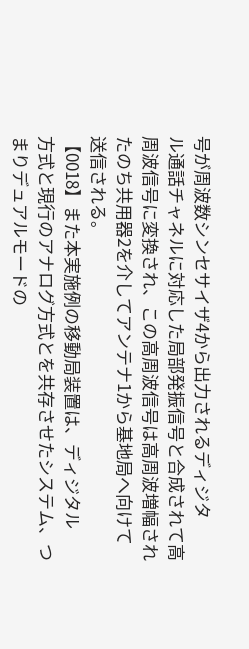号が周波数シンセサイザ4から出力されるディジタ
ル通話チャネルに対応した局部発振信号と合成されて高
周波信号に変換され、この高周波信号は高周波増幅され
たのち共用器2を介してアンテナ1から基地局へ向けて
送信される。
【0018】また本実施例の移動局装置は、ディジタル
方式と現行のアナログ方式とを共存させたシステム、つ
まりデュアルモードの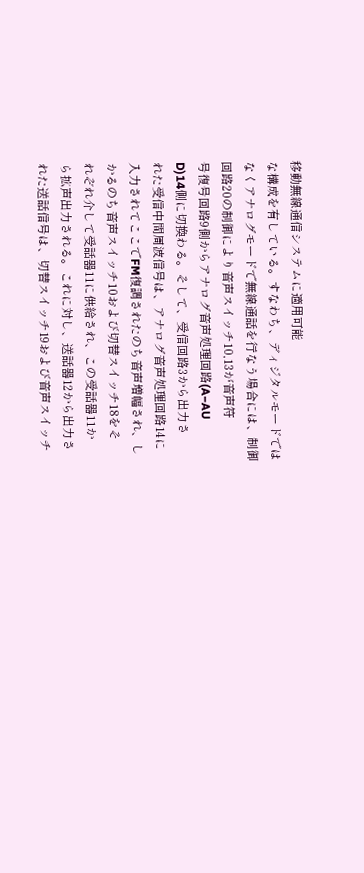移動無線通信システムに適用可能
な構成を有している。すなわち、ディジタルモードでは
なくアナログモードで無線通話を行なう場合には、制御
回路20の制御により音声スイッチ10,13が音声符
号復号回路9側からアナログ音声処理回路(A−AU
D)14側に切換わる。そして、受信回路3から出力さ
れた受信中間周波信号は、アナログ音声処理回路14に
入力されてここでFM復調されたのち音声増幅され、し
かるのち音声スイッチ10および切替スイッチ18をそ
れぞれ介して受話器11に供給され、この受話器11か
ら拡声出力される。これに対し、送話器12から出力さ
れた送話信号は、切替スイッチ19および音声スイッチ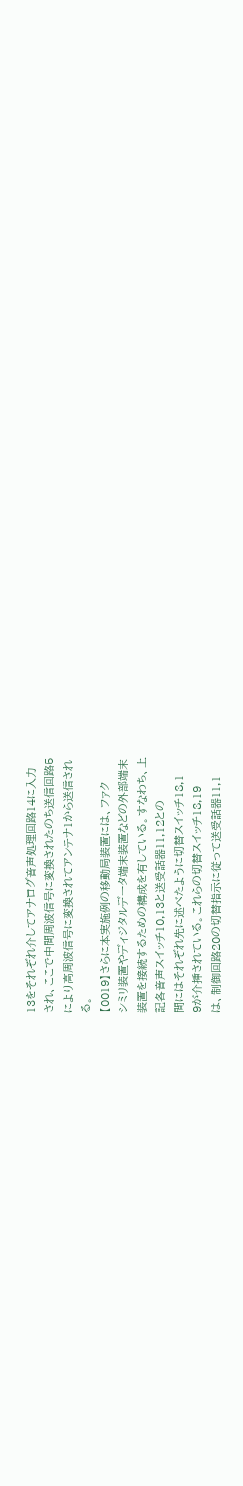13をそれぞれ介してアナログ音声処理回路14に入力
され、ここで中間周波信号に変換されたのち送信回路5
により高周波信号に変換されてアンテナ1から送信され
る。
【0019】さらに本実施例の移動局装置には、ファク
シミリ装置やディジタルデータ端末装置などの外部端末
装置を接続するための構成を有している。すなわち、上
記各音声スイッチ10,13と送受話器11,12との
間にはそれぞれ先に述べたように切替スイッチ18,1
9が介挿されている。これらの切替スイッチ18,19
は、制御回路20の切替指示に従って送受話器11,1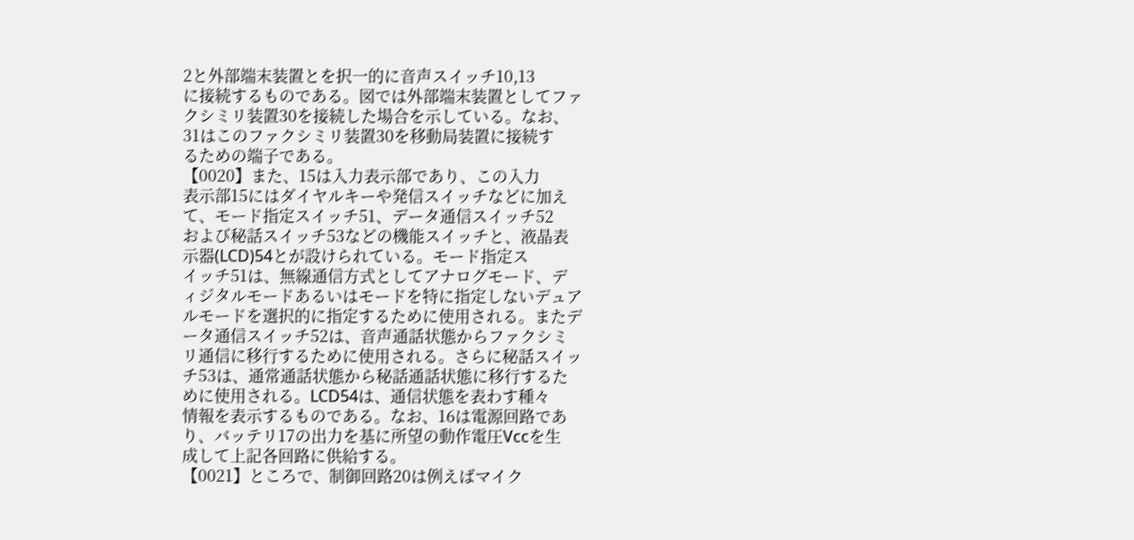2と外部端末装置とを択一的に音声スイッチ10,13
に接続するものである。図では外部端末装置としてファ
クシミリ装置30を接続した場合を示している。なお、
31はこのファクシミリ装置30を移動局装置に接続す
るための端子である。
【0020】また、15は入力表示部であり、この入力
表示部15にはダイヤルキーや発信スイッチなどに加え
て、モード指定スイッチ51、データ通信スイッチ52
および秘話スイッチ53などの機能スイッチと、液晶表
示器(LCD)54とが設けられている。モード指定ス
イッチ51は、無線通信方式としてアナログモード、デ
ィジタルモードあるいはモードを特に指定しないデュア
ルモードを選択的に指定するために使用される。またデ
ータ通信スイッチ52は、音声通話状態からファクシミ
リ通信に移行するために使用される。さらに秘話スイッ
チ53は、通常通話状態から秘話通話状態に移行するた
めに使用される。LCD54は、通信状態を表わす種々
情報を表示するものである。なお、16は電源回路であ
り、バッテリ17の出力を基に所望の動作電圧Vccを生
成して上記各回路に供給する。
【0021】ところで、制御回路20は例えばマイク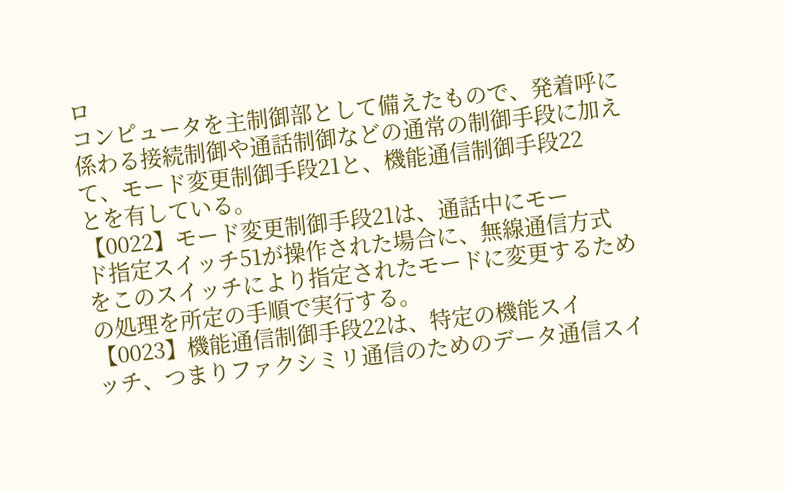ロ
コンピュータを主制御部として備えたもので、発着呼に
係わる接続制御や通話制御などの通常の制御手段に加え
て、モード変更制御手段21と、機能通信制御手段22
とを有している。
【0022】モード変更制御手段21は、通話中にモー
ド指定スイッチ51が操作された場合に、無線通信方式
をこのスイッチにより指定されたモードに変更するため
の処理を所定の手順で実行する。
【0023】機能通信制御手段22は、特定の機能スイ
ッチ、つまりファクシミリ通信のためのデータ通信スイ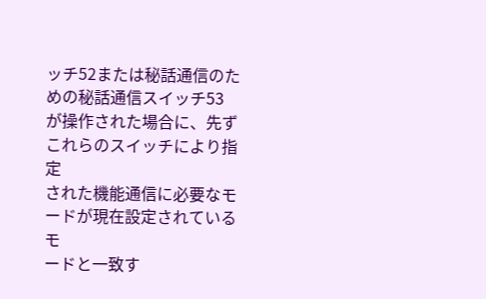ッチ52または秘話通信のための秘話通信スイッチ53
が操作された場合に、先ずこれらのスイッチにより指定
された機能通信に必要なモードが現在設定されているモ
ードと一致す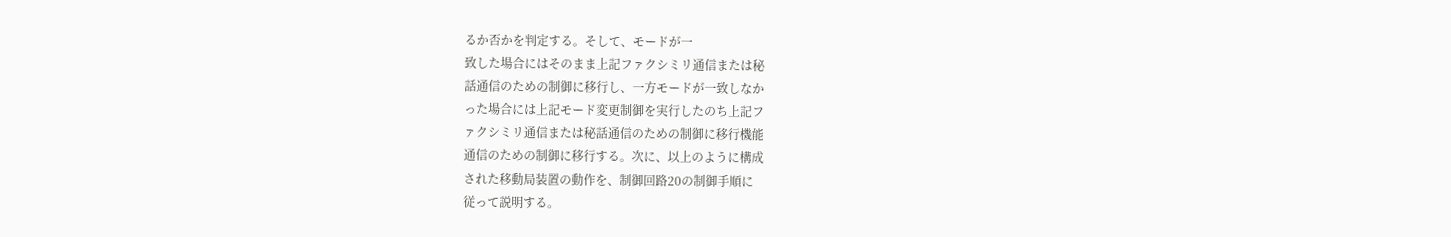るか否かを判定する。そして、モードが一
致した場合にはそのまま上記ファクシミリ通信または秘
話通信のための制御に移行し、一方モードが一致しなか
った場合には上記モード変更制御を実行したのち上記フ
ァクシミリ通信または秘話通信のための制御に移行機能
通信のための制御に移行する。次に、以上のように構成
された移動局装置の動作を、制御回路20の制御手順に
従って説明する。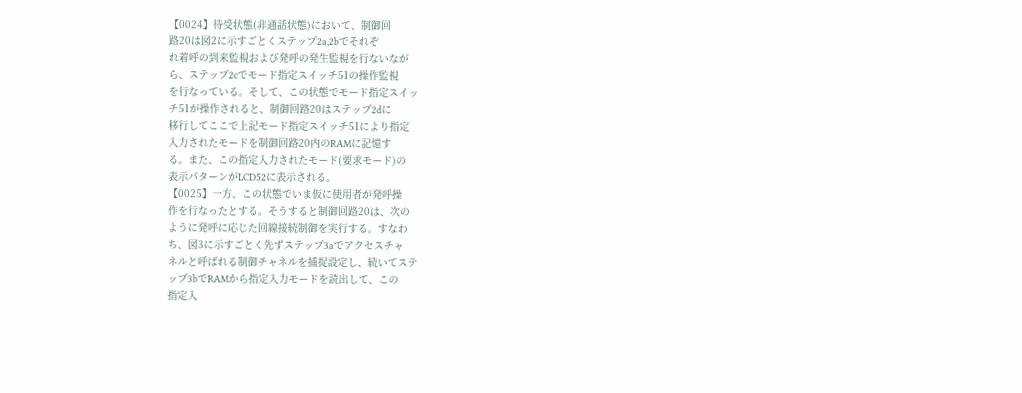【0024】待受状態(非通話状態)において、制御回
路20は図2に示すごとくステップ2a,2bでそれぞ
れ着呼の到来監視および発呼の発生監視を行ないなが
ら、ステップ2cでモード指定スイッチ51の操作監視
を行なっている。そして、この状態でモード指定スイッ
チ51が操作されると、制御回路20はステップ2dに
移行してここで上記モード指定スイッチ51により指定
入力されたモードを制御回路20内のRAMに記憶す
る。また、この指定入力されたモード(要求モード)の
表示パターンがLCD52に表示される。
【0025】一方、この状態でいま仮に使用者が発呼操
作を行なったとする。そうすると制御回路20は、次の
ように発呼に応じた回線接続制御を実行する。すなわ
ち、図3に示すごとく先ずステップ3aでアクセスチャ
ネルと呼ばれる制御チャネルを捕捉設定し、続いてステ
ップ3bでRAMから指定入力モードを読出して、この
指定入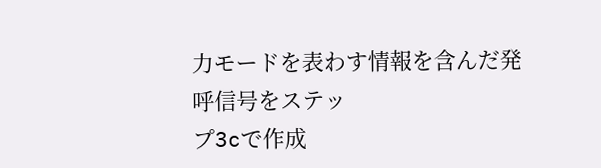力モードを表わす情報を含んだ発呼信号をステッ
プ3cで作成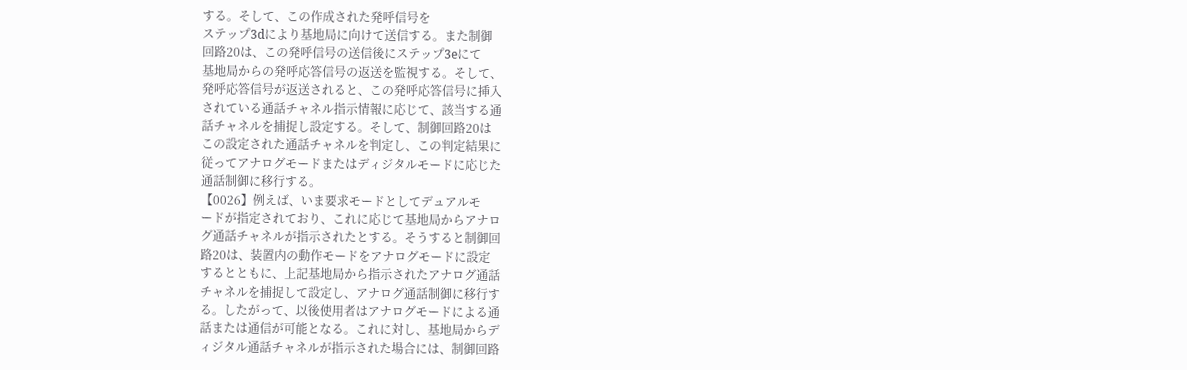する。そして、この作成された発呼信号を
ステップ3dにより基地局に向けて送信する。また制御
回路20は、この発呼信号の送信後にステップ3eにて
基地局からの発呼応答信号の返送を監視する。そして、
発呼応答信号が返送されると、この発呼応答信号に挿入
されている通話チャネル指示情報に応じて、該当する通
話チャネルを捕捉し設定する。そして、制御回路20は
この設定された通話チャネルを判定し、この判定結果に
従ってアナログモードまたはディジタルモードに応じた
通話制御に移行する。
【0026】例えば、いま要求モードとしてデュアルモ
ードが指定されており、これに応じて基地局からアナロ
グ通話チャネルが指示されたとする。そうすると制御回
路20は、装置内の動作モードをアナログモードに設定
するとともに、上記基地局から指示されたアナログ通話
チャネルを捕捉して設定し、アナログ通話制御に移行す
る。したがって、以後使用者はアナログモードによる通
話または通信が可能となる。これに対し、基地局からデ
ィジタル通話チャネルが指示された場合には、制御回路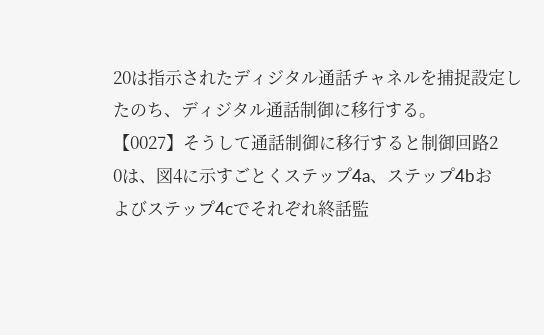20は指示されたディジタル通話チャネルを捕捉設定し
たのち、ディジタル通話制御に移行する。
【0027】そうして通話制御に移行すると制御回路2
0は、図4に示すごとくステップ4a、ステップ4bお
よびステップ4cでそれぞれ終話監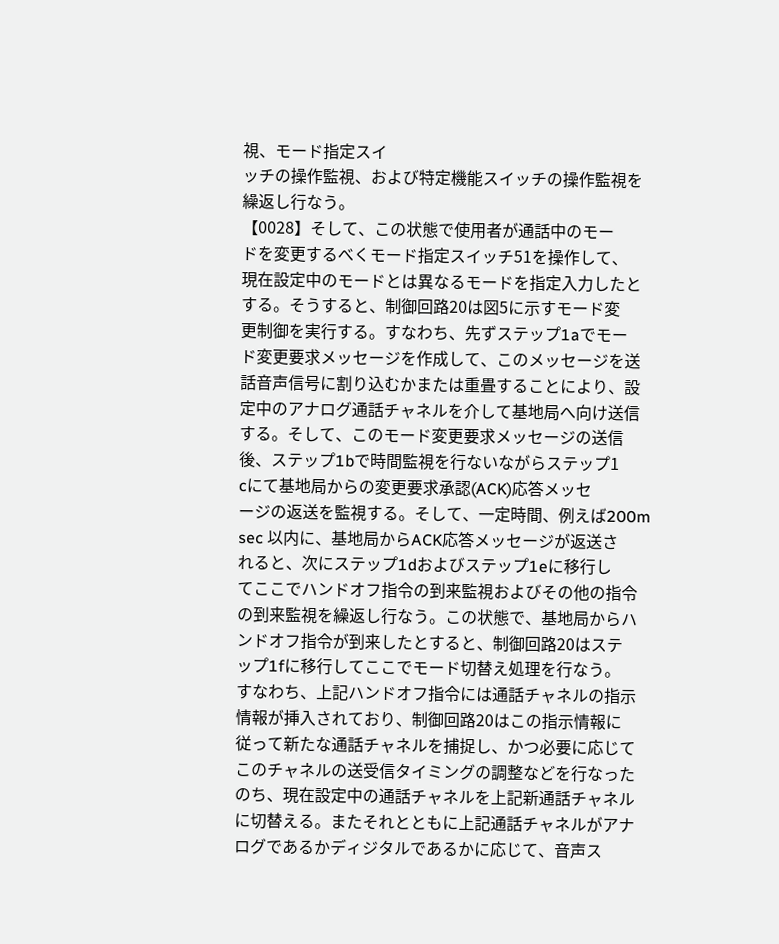視、モード指定スイ
ッチの操作監視、および特定機能スイッチの操作監視を
繰返し行なう。
【0028】そして、この状態で使用者が通話中のモー
ドを変更するべくモード指定スイッチ51を操作して、
現在設定中のモードとは異なるモードを指定入力したと
する。そうすると、制御回路20は図5に示すモード変
更制御を実行する。すなわち、先ずステップ1aでモー
ド変更要求メッセージを作成して、このメッセージを送
話音声信号に割り込むかまたは重畳することにより、設
定中のアナログ通話チャネルを介して基地局へ向け送信
する。そして、このモード変更要求メッセージの送信
後、ステップ1bで時間監視を行ないながらステップ1
cにて基地局からの変更要求承認(ACK)応答メッセ
ージの返送を監視する。そして、一定時間、例えば200m
sec 以内に、基地局からACK応答メッセージが返送さ
れると、次にステップ1dおよびステップ1eに移行し
てここでハンドオフ指令の到来監視およびその他の指令
の到来監視を繰返し行なう。この状態で、基地局からハ
ンドオフ指令が到来したとすると、制御回路20はステ
ップ1fに移行してここでモード切替え処理を行なう。
すなわち、上記ハンドオフ指令には通話チャネルの指示
情報が挿入されており、制御回路20はこの指示情報に
従って新たな通話チャネルを捕捉し、かつ必要に応じて
このチャネルの送受信タイミングの調整などを行なった
のち、現在設定中の通話チャネルを上記新通話チャネル
に切替える。またそれとともに上記通話チャネルがアナ
ログであるかディジタルであるかに応じて、音声ス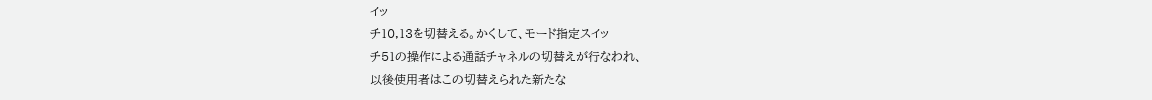イッ
チ10,13を切替える。かくして、モード指定スイッ
チ51の操作による通話チャネルの切替えが行なわれ、
以後使用者はこの切替えられた新たな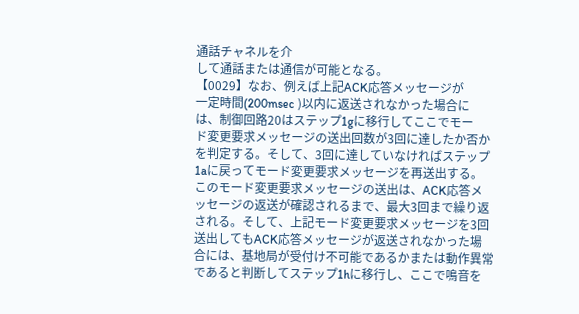通話チャネルを介
して通話または通信が可能となる。
【0029】なお、例えば上記ACK応答メッセージが
一定時間(200msec )以内に返送されなかった場合に
は、制御回路20はステップ1gに移行してここでモー
ド変更要求メッセージの送出回数が3回に達したか否か
を判定する。そして、3回に達していなければステップ
1aに戻ってモード変更要求メッセージを再送出する。
このモード変更要求メッセージの送出は、ACK応答メ
ッセージの返送が確認されるまで、最大3回まで繰り返
される。そして、上記モード変更要求メッセージを3回
送出してもACK応答メッセージが返送されなかった場
合には、基地局が受付け不可能であるかまたは動作異常
であると判断してステップ1hに移行し、ここで鳴音を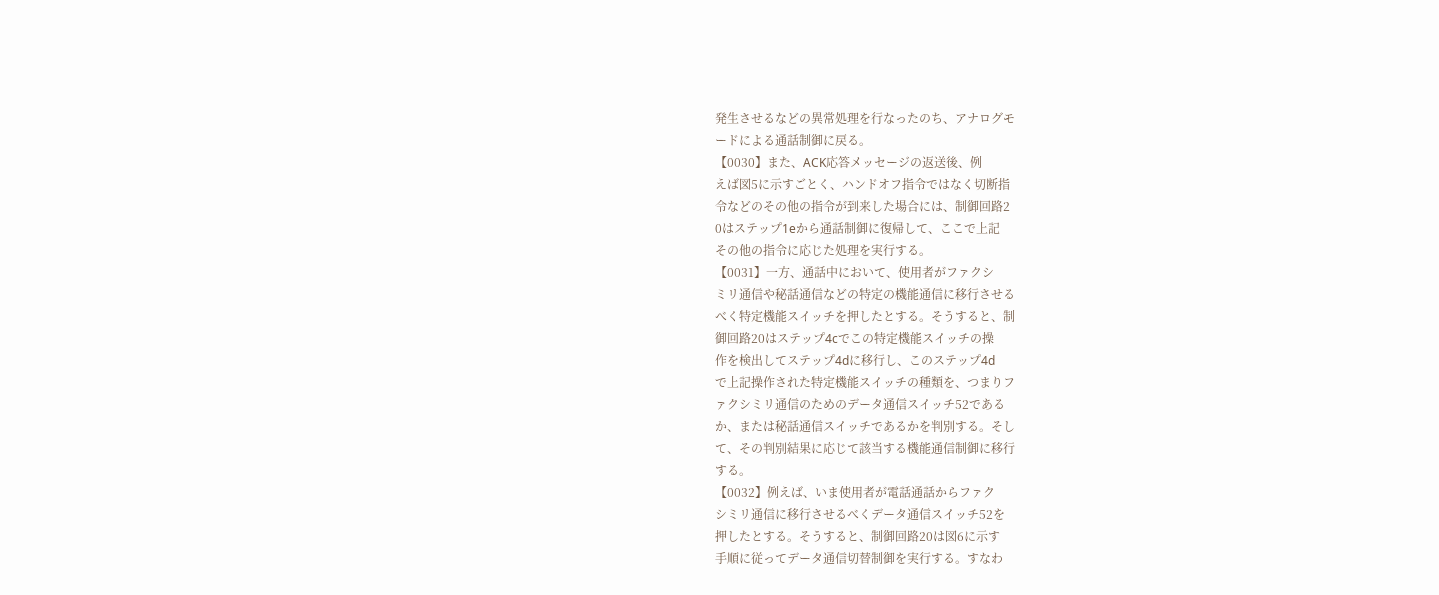発生させるなどの異常処理を行なったのち、アナログモ
ードによる通話制御に戻る。
【0030】また、ACK応答メッセージの返送後、例
えば図5に示すごとく、ハンドオフ指令ではなく切断指
令などのその他の指令が到来した場合には、制御回路2
0はステップ1eから通話制御に復帰して、ここで上記
その他の指令に応じた処理を実行する。
【0031】一方、通話中において、使用者がファクシ
ミリ通信や秘話通信などの特定の機能通信に移行させる
べく特定機能スイッチを押したとする。そうすると、制
御回路20はステップ4cでこの特定機能スイッチの操
作を検出してステップ4dに移行し、このステップ4d
で上記操作された特定機能スイッチの種類を、つまりフ
ァクシミリ通信のためのデータ通信スイッチ52である
か、または秘話通信スイッチであるかを判別する。そし
て、その判別結果に応じて該当する機能通信制御に移行
する。
【0032】例えば、いま使用者が電話通話からファク
シミリ通信に移行させるべくデータ通信スイッチ52を
押したとする。そうすると、制御回路20は図6に示す
手順に従ってデータ通信切替制御を実行する。すなわ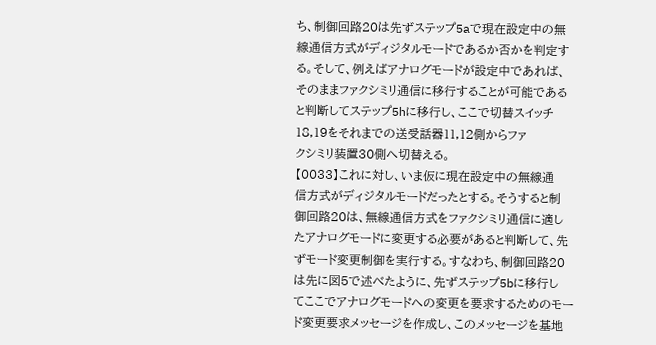ち、制御回路20は先ずステップ5aで現在設定中の無
線通信方式がディジタルモードであるか否かを判定す
る。そして、例えばアナログモードが設定中であれば、
そのままファクシミリ通信に移行することが可能である
と判断してステップ5hに移行し、ここで切替スイッチ
18,19をそれまでの送受話器11,12側からファ
クシミリ装置30側へ切替える。
【0033】これに対し、いま仮に現在設定中の無線通
信方式がディジタルモードだったとする。そうすると制
御回路20は、無線通信方式をファクシミリ通信に適し
たアナログモードに変更する必要があると判断して、先
ずモード変更制御を実行する。すなわち、制御回路20
は先に図5で述べたように、先ずステップ5bに移行し
てここでアナログモードへの変更を要求するためのモー
ド変更要求メッセージを作成し、このメッセージを基地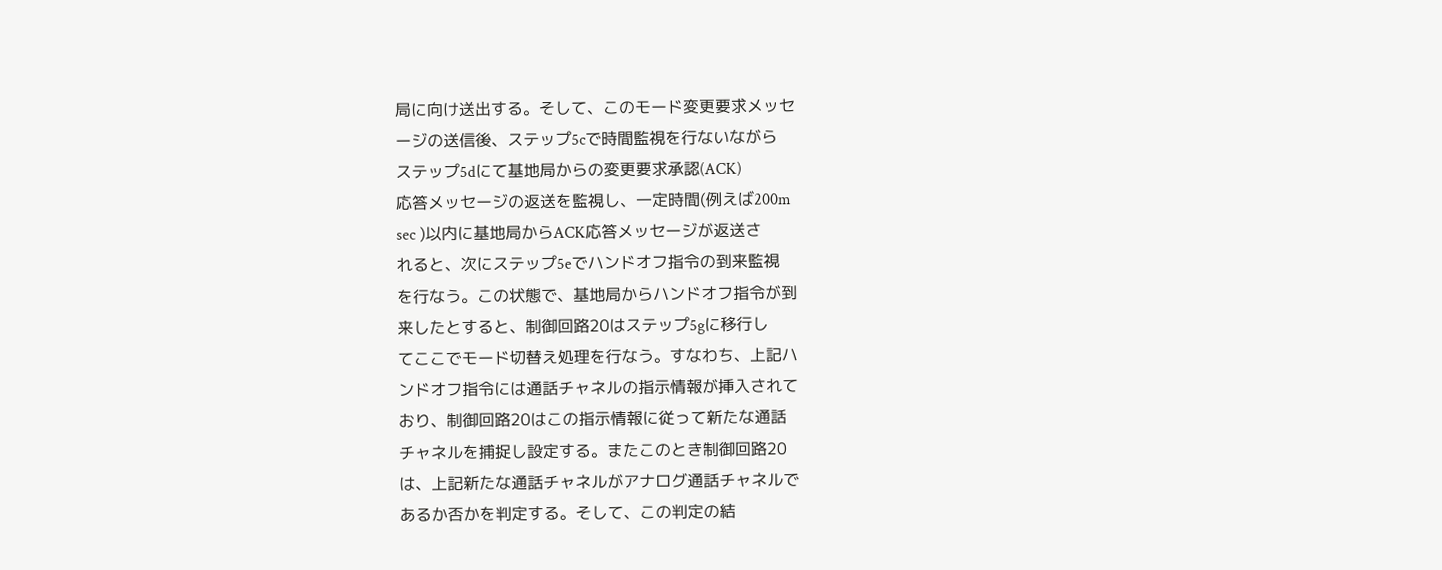局に向け送出する。そして、このモード変更要求メッセ
ージの送信後、ステップ5cで時間監視を行ないながら
ステップ5dにて基地局からの変更要求承認(ACK)
応答メッセージの返送を監視し、一定時間(例えば200m
sec )以内に基地局からACK応答メッセージが返送さ
れると、次にステップ5eでハンドオフ指令の到来監視
を行なう。この状態で、基地局からハンドオフ指令が到
来したとすると、制御回路20はステップ5gに移行し
てここでモード切替え処理を行なう。すなわち、上記ハ
ンドオフ指令には通話チャネルの指示情報が挿入されて
おり、制御回路20はこの指示情報に従って新たな通話
チャネルを捕捉し設定する。またこのとき制御回路20
は、上記新たな通話チャネルがアナログ通話チャネルで
あるか否かを判定する。そして、この判定の結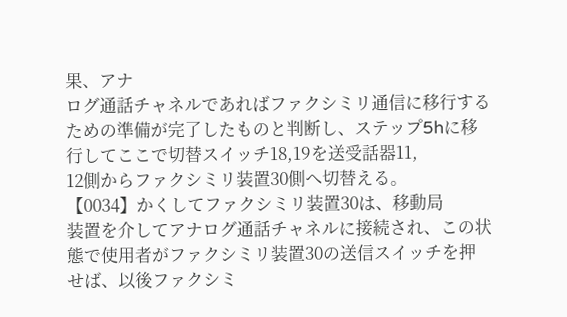果、アナ
ログ通話チャネルであればファクシミリ通信に移行する
ための準備が完了したものと判断し、ステップ5hに移
行してここで切替スイッチ18,19を送受話器11,
12側からファクシミリ装置30側へ切替える。
【0034】かくしてファクシミリ装置30は、移動局
装置を介してアナログ通話チャネルに接続され、この状
態で使用者がファクシミリ装置30の送信スイッチを押
せば、以後ファクシミ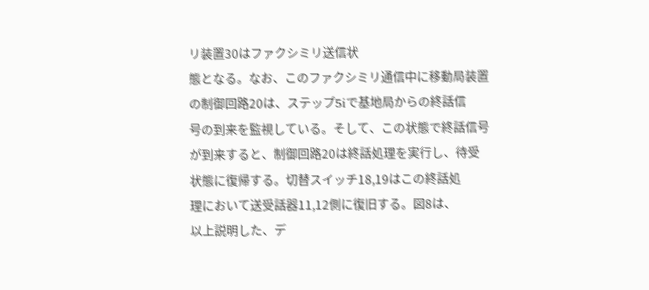リ装置30はファクシミリ送信状
態となる。なお、このファクシミリ通信中に移動局装置
の制御回路20は、ステップ5iで基地局からの終話信
号の到来を監視している。そして、この状態で終話信号
が到来すると、制御回路20は終話処理を実行し、待受
状態に復帰する。切替スイッチ18,19はこの終話処
理において送受話器11,12側に復旧する。図8は、
以上説明した、デ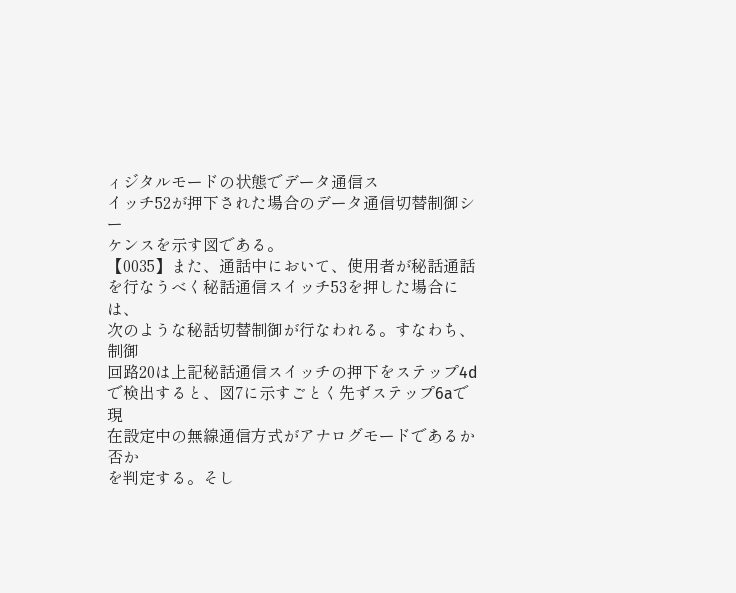ィジタルモードの状態でデータ通信ス
イッチ52が押下された場合のデータ通信切替制御シー
ケンスを示す図である。
【0035】また、通話中において、使用者が秘話通話
を行なうべく秘話通信スイッチ53を押した場合には、
次のような秘話切替制御が行なわれる。すなわち、制御
回路20は上記秘話通信スイッチの押下をステップ4d
で検出すると、図7に示すごとく先ずステップ6aで現
在設定中の無線通信方式がアナログモードであるか否か
を判定する。そし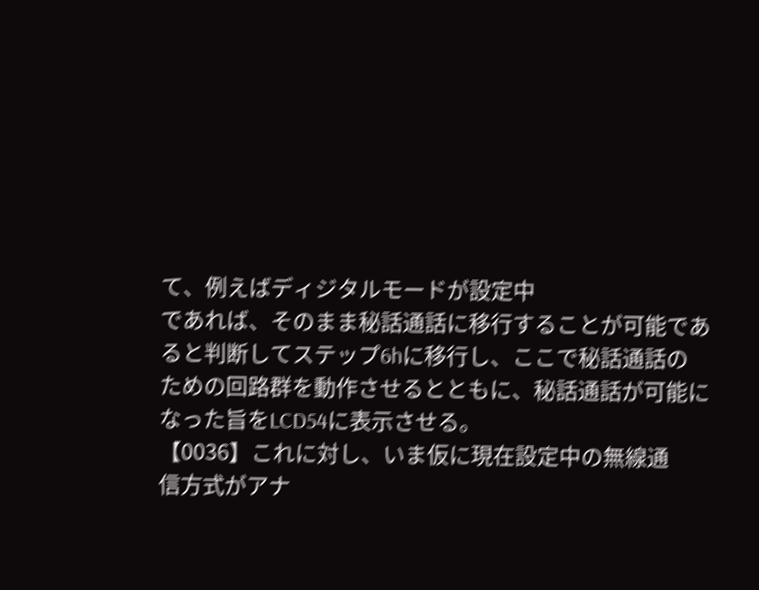て、例えばディジタルモードが設定中
であれば、そのまま秘話通話に移行することが可能であ
ると判断してステップ6hに移行し、ここで秘話通話の
ための回路群を動作させるとともに、秘話通話が可能に
なった旨をLCD54に表示させる。
【0036】これに対し、いま仮に現在設定中の無線通
信方式がアナ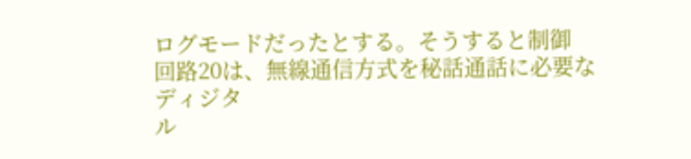ログモードだったとする。そうすると制御
回路20は、無線通信方式を秘話通話に必要なディジタ
ル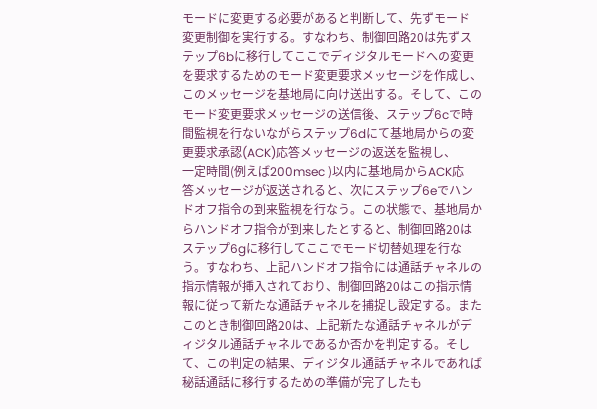モードに変更する必要があると判断して、先ずモード
変更制御を実行する。すなわち、制御回路20は先ずス
テップ6bに移行してここでディジタルモードへの変更
を要求するためのモード変更要求メッセージを作成し、
このメッセージを基地局に向け送出する。そして、この
モード変更要求メッセージの送信後、ステップ6cで時
間監視を行ないながらステップ6dにて基地局からの変
更要求承認(ACK)応答メッセージの返送を監視し、
一定時間(例えば200msec )以内に基地局からACK応
答メッセージが返送されると、次にステップ6eでハン
ドオフ指令の到来監視を行なう。この状態で、基地局か
らハンドオフ指令が到来したとすると、制御回路20は
ステップ6gに移行してここでモード切替処理を行な
う。すなわち、上記ハンドオフ指令には通話チャネルの
指示情報が挿入されており、制御回路20はこの指示情
報に従って新たな通話チャネルを捕捉し設定する。また
このとき制御回路20は、上記新たな通話チャネルがデ
ィジタル通話チャネルであるか否かを判定する。そし
て、この判定の結果、ディジタル通話チャネルであれば
秘話通話に移行するための準備が完了したも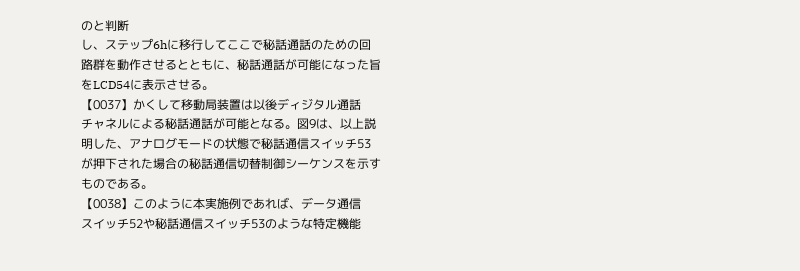のと判断
し、ステップ6hに移行してここで秘話通話のための回
路群を動作させるとともに、秘話通話が可能になった旨
をLCD54に表示させる。
【0037】かくして移動局装置は以後ディジタル通話
チャネルによる秘話通話が可能となる。図9は、以上説
明した、アナログモードの状態で秘話通信スイッチ53
が押下された場合の秘話通信切替制御シーケンスを示す
ものである。
【0038】このように本実施例であれば、データ通信
スイッチ52や秘話通信スイッチ53のような特定機能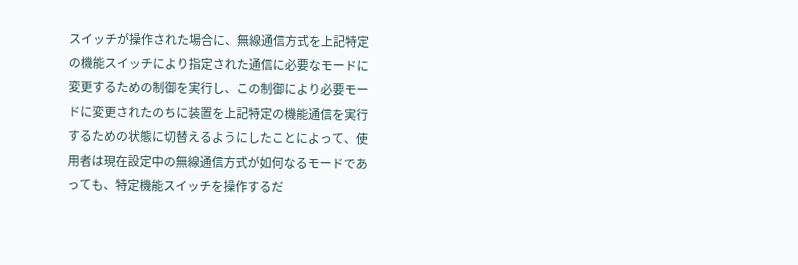スイッチが操作された場合に、無線通信方式を上記特定
の機能スイッチにより指定された通信に必要なモードに
変更するための制御を実行し、この制御により必要モー
ドに変更されたのちに装置を上記特定の機能通信を実行
するための状態に切替えるようにしたことによって、使
用者は現在設定中の無線通信方式が如何なるモードであ
っても、特定機能スイッチを操作するだ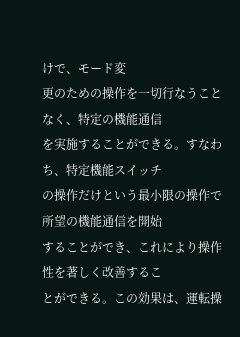けで、モード変
更のための操作を一切行なうことなく、特定の機能通信
を実施することができる。すなわち、特定機能スイッチ
の操作だけという最小限の操作で所望の機能通信を開始
することができ、これにより操作性を著しく改善するこ
とができる。この効果は、運転操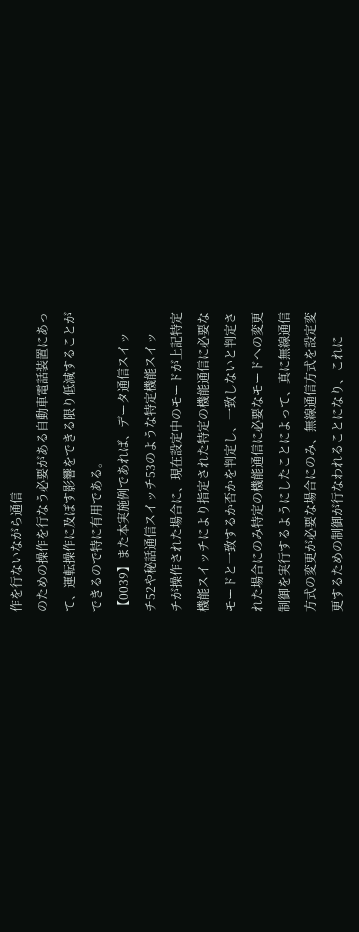作を行ないながら通信
のための操作を行なう必要がある自動車電話装置にあっ
て、運転操作に及ぼす影響をできる限り低減することが
できるので特に有用である。
【0039】また本実施例であれば、データ通信スイッ
チ52や秘話通信スイッチ53のような特定機能スイッ
チが操作された場合に、現在設定中のモードが上記特定
機能スイッチにより指定された特定の機能通信に必要な
モードと一致するか否かを判定し、一致しないと判定さ
れた場合にのみ特定の機能通信に必要なモードへの変更
制御を実行するようにしたことによって、真に無線通信
方式の変更が必要な場合にのみ、無線通信方式を設定変
更するための制御が行なわれることになり、これに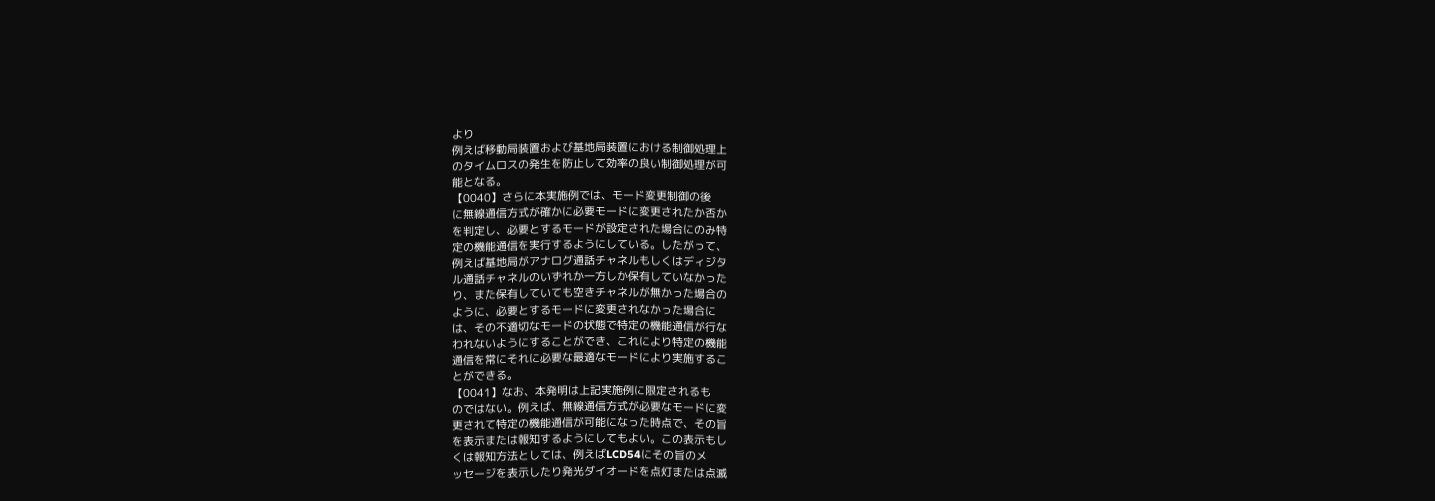より
例えば移動局装置および基地局装置における制御処理上
のタイムロスの発生を防止して効率の良い制御処理が可
能となる。
【0040】さらに本実施例では、モード変更制御の後
に無線通信方式が確かに必要モードに変更されたか否か
を判定し、必要とするモードが設定された場合にのみ特
定の機能通信を実行するようにしている。したがって、
例えば基地局がアナログ通話チャネルもしくはディジタ
ル通話チャネルのいずれか一方しか保有していなかった
り、また保有していても空きチャネルが無かった場合の
ように、必要とするモードに変更されなかった場合に
は、その不適切なモードの状態で特定の機能通信が行な
われないようにすることができ、これにより特定の機能
通信を常にそれに必要な最適なモードにより実施するこ
とができる。
【0041】なお、本発明は上記実施例に限定されるも
のではない。例えば、無線通信方式が必要なモードに変
更されて特定の機能通信が可能になった時点で、その旨
を表示または報知するようにしてもよい。この表示もし
くは報知方法としては、例えばLCD54にその旨のメ
ッセージを表示したり発光ダイオードを点灯または点滅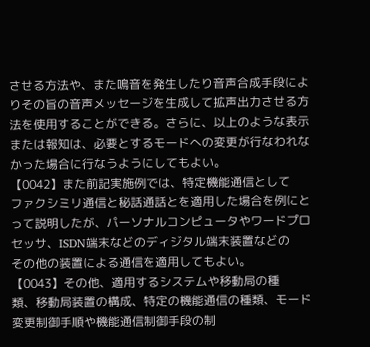させる方法や、また鳴音を発生したり音声合成手段によ
りその旨の音声メッセージを生成して拡声出力させる方
法を使用することができる。さらに、以上のような表示
または報知は、必要とするモードへの変更が行なわれな
かった場合に行なうようにしてもよい。
【0042】また前記実施例では、特定機能通信として
ファクシミリ通信と秘話通話とを適用した場合を例にと
って説明したが、パーソナルコンピュータやワードプロ
セッサ、ISDN端末などのディジタル端末装置などの
その他の装置による通信を適用してもよい。
【0043】その他、適用するシステムや移動局の種
類、移動局装置の構成、特定の機能通信の種類、モード
変更制御手順や機能通信制御手段の制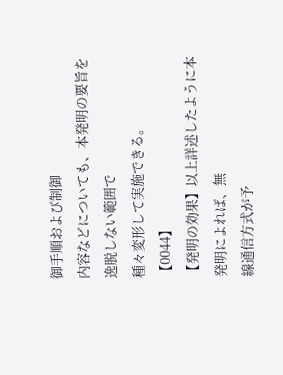御手順および制御
内容などについても、本発明の要旨を逸脱しない範囲で
種々変形して実施できる。
【0044】
【発明の効果】以上詳述したように本発明によれば、無
線通信方式が予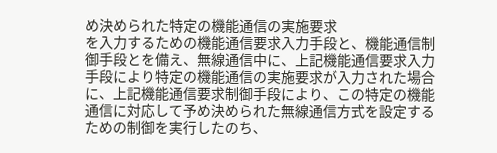め決められた特定の機能通信の実施要求
を入力するための機能通信要求入力手段と、機能通信制
御手段とを備え、無線通信中に、上記機能通信要求入力
手段により特定の機能通信の実施要求が入力された場合
に、上記機能通信要求制御手段により、この特定の機能
通信に対応して予め決められた無線通信方式を設定する
ための制御を実行したのち、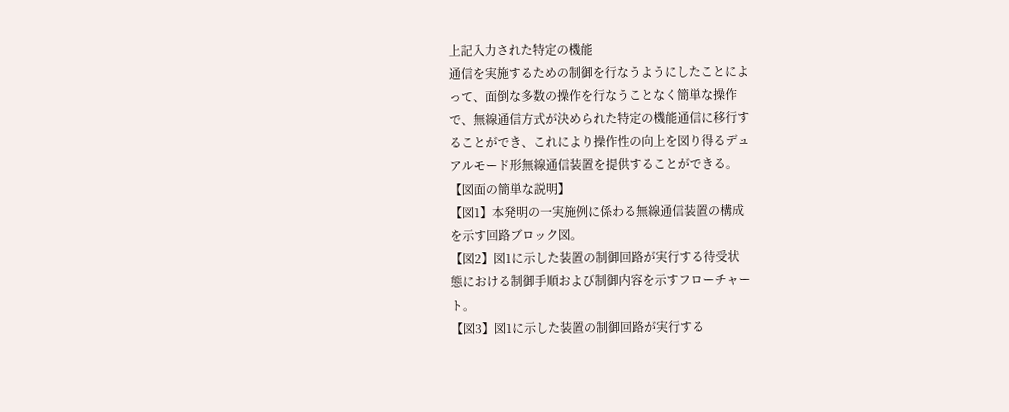上記入力された特定の機能
通信を実施するための制御を行なうようにしたことによ
って、面倒な多数の操作を行なうことなく簡単な操作
で、無線通信方式が決められた特定の機能通信に移行す
ることができ、これにより操作性の向上を図り得るデュ
アルモード形無線通信装置を提供することができる。
【図面の簡単な説明】
【図1】本発明の一実施例に係わる無線通信装置の構成
を示す回路ブロック図。
【図2】図1に示した装置の制御回路が実行する待受状
態における制御手順および制御内容を示すフローチャー
ト。
【図3】図1に示した装置の制御回路が実行する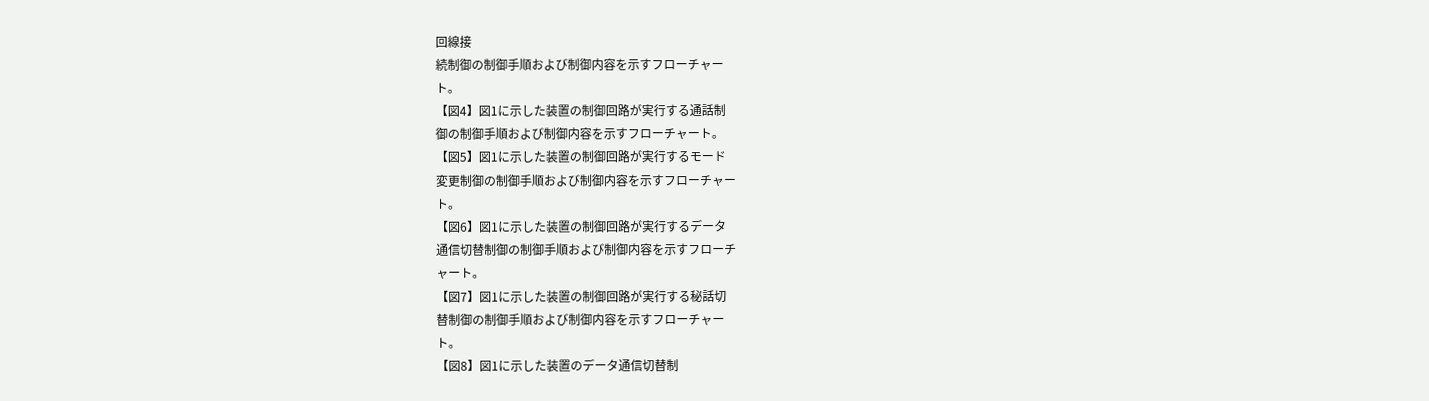回線接
続制御の制御手順および制御内容を示すフローチャー
ト。
【図4】図1に示した装置の制御回路が実行する通話制
御の制御手順および制御内容を示すフローチャート。
【図5】図1に示した装置の制御回路が実行するモード
変更制御の制御手順および制御内容を示すフローチャー
ト。
【図6】図1に示した装置の制御回路が実行するデータ
通信切替制御の制御手順および制御内容を示すフローチ
ャート。
【図7】図1に示した装置の制御回路が実行する秘話切
替制御の制御手順および制御内容を示すフローチャー
ト。
【図8】図1に示した装置のデータ通信切替制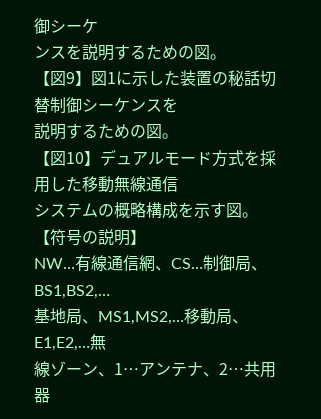御シーケ
ンスを説明するための図。
【図9】図1に示した装置の秘話切替制御シーケンスを
説明するための図。
【図10】デュアルモード方式を採用した移動無線通信
システムの概略構成を示す図。
【符号の説明】
NW…有線通信網、CS…制御局、BS1,BS2,…
基地局、MS1,MS2,…移動局、E1,E2,…無
線ゾーン、1…アンテナ、2…共用器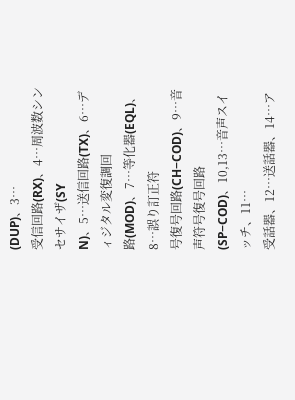(DUP)、3…
受信回路(RX)、4…周波数シンセサイザ(SY
N)、5…送信回路(TX)、6…ディジタル変復調回
路(MOD)、7…等化器(EQL)、8…誤り訂正符
号復号回路(CH−COD)、9…音声符号復号回路
(SP−COD)、10,13…音声スイッチ、11…
受話器、12…送話器、14…ア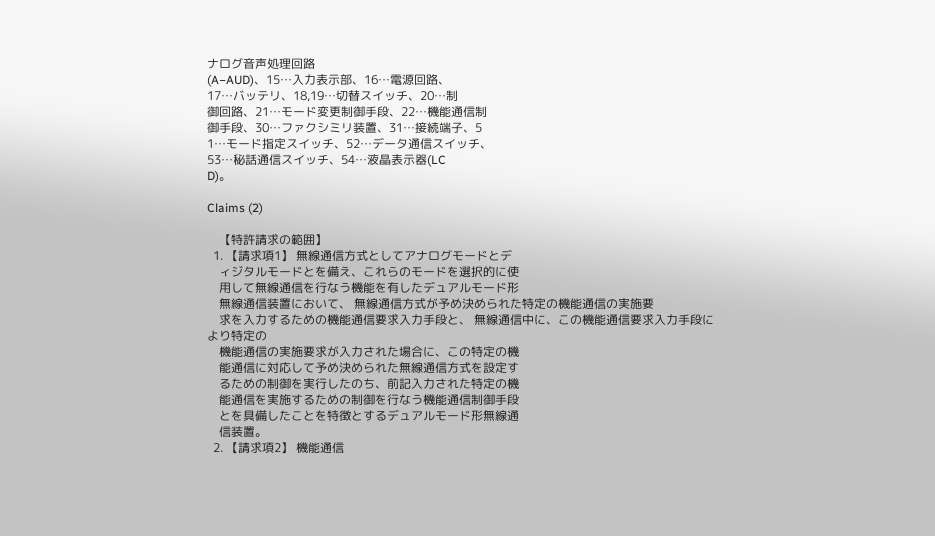ナログ音声処理回路
(A−AUD)、15…入力表示部、16…電源回路、
17…バッテリ、18,19…切替スイッチ、20…制
御回路、21…モード変更制御手段、22…機能通信制
御手段、30…ファクシミリ装置、31…接続端子、5
1…モード指定スイッチ、52…データ通信スイッチ、
53…秘話通信スイッチ、54…液晶表示器(LC
D)。

Claims (2)

    【特許請求の範囲】
  1. 【請求項1】 無線通信方式としてアナログモードとデ
    ィジタルモードとを備え、これらのモードを選択的に使
    用して無線通信を行なう機能を有したデュアルモード形
    無線通信装置において、 無線通信方式が予め決められた特定の機能通信の実施要
    求を入力するための機能通信要求入力手段と、 無線通信中に、この機能通信要求入力手段により特定の
    機能通信の実施要求が入力された場合に、この特定の機
    能通信に対応して予め決められた無線通信方式を設定す
    るための制御を実行したのち、前記入力された特定の機
    能通信を実施するための制御を行なう機能通信制御手段
    とを具備したことを特徴とするデュアルモード形無線通
    信装置。
  2. 【請求項2】 機能通信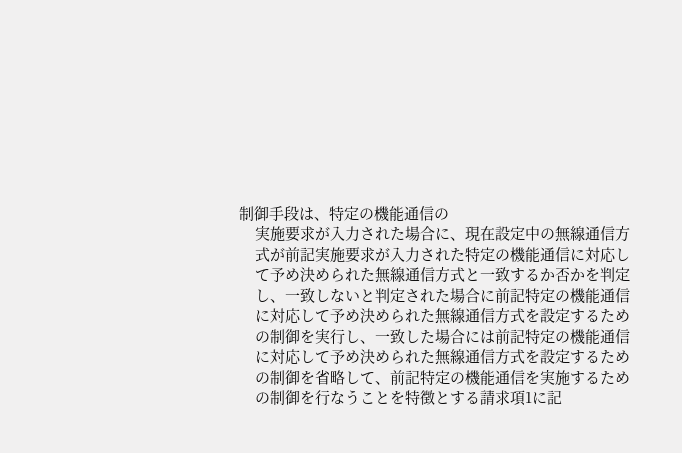制御手段は、特定の機能通信の
    実施要求が入力された場合に、現在設定中の無線通信方
    式が前記実施要求が入力された特定の機能通信に対応し
    て予め決められた無線通信方式と一致するか否かを判定
    し、一致しないと判定された場合に前記特定の機能通信
    に対応して予め決められた無線通信方式を設定するため
    の制御を実行し、一致した場合には前記特定の機能通信
    に対応して予め決められた無線通信方式を設定するため
    の制御を省略して、前記特定の機能通信を実施するため
    の制御を行なうことを特徴とする請求項1に記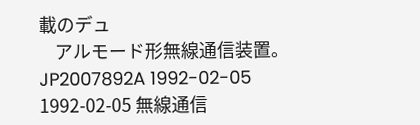載のデュ
    アルモード形無線通信装置。
JP2007892A 1992-02-05 1992-02-05 無線通信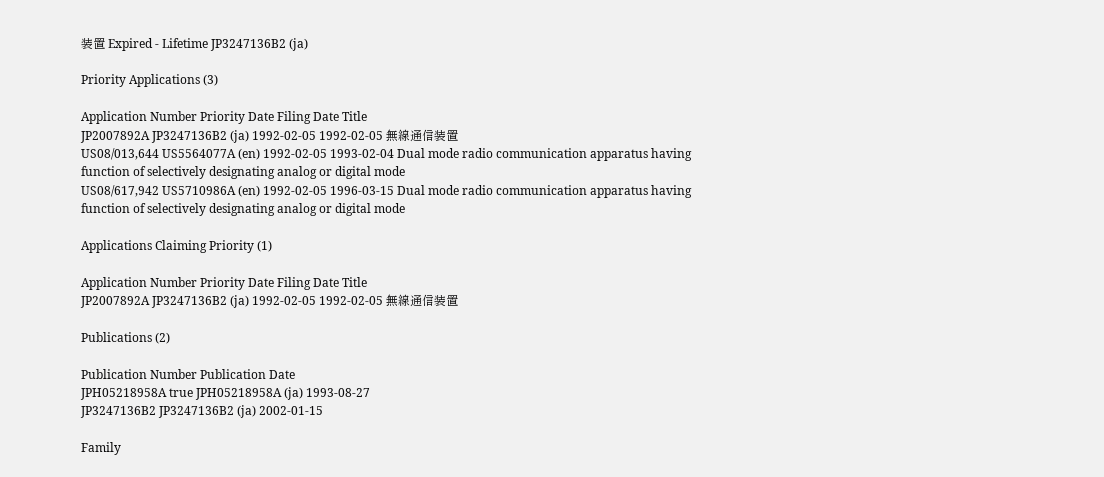装置 Expired - Lifetime JP3247136B2 (ja)

Priority Applications (3)

Application Number Priority Date Filing Date Title
JP2007892A JP3247136B2 (ja) 1992-02-05 1992-02-05 無線通信装置
US08/013,644 US5564077A (en) 1992-02-05 1993-02-04 Dual mode radio communication apparatus having function of selectively designating analog or digital mode
US08/617,942 US5710986A (en) 1992-02-05 1996-03-15 Dual mode radio communication apparatus having function of selectively designating analog or digital mode

Applications Claiming Priority (1)

Application Number Priority Date Filing Date Title
JP2007892A JP3247136B2 (ja) 1992-02-05 1992-02-05 無線通信装置

Publications (2)

Publication Number Publication Date
JPH05218958A true JPH05218958A (ja) 1993-08-27
JP3247136B2 JP3247136B2 (ja) 2002-01-15

Family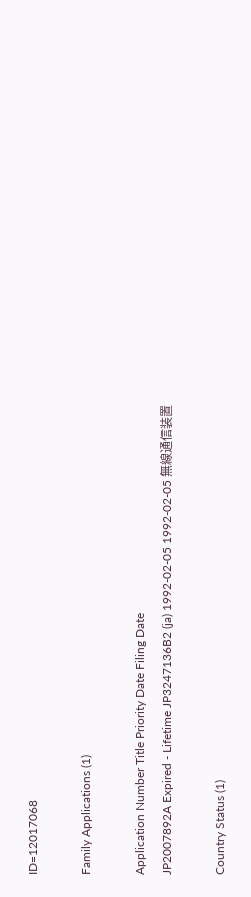ID=12017068

Family Applications (1)

Application Number Title Priority Date Filing Date
JP2007892A Expired - Lifetime JP3247136B2 (ja) 1992-02-05 1992-02-05 無線通信装置

Country Status (1)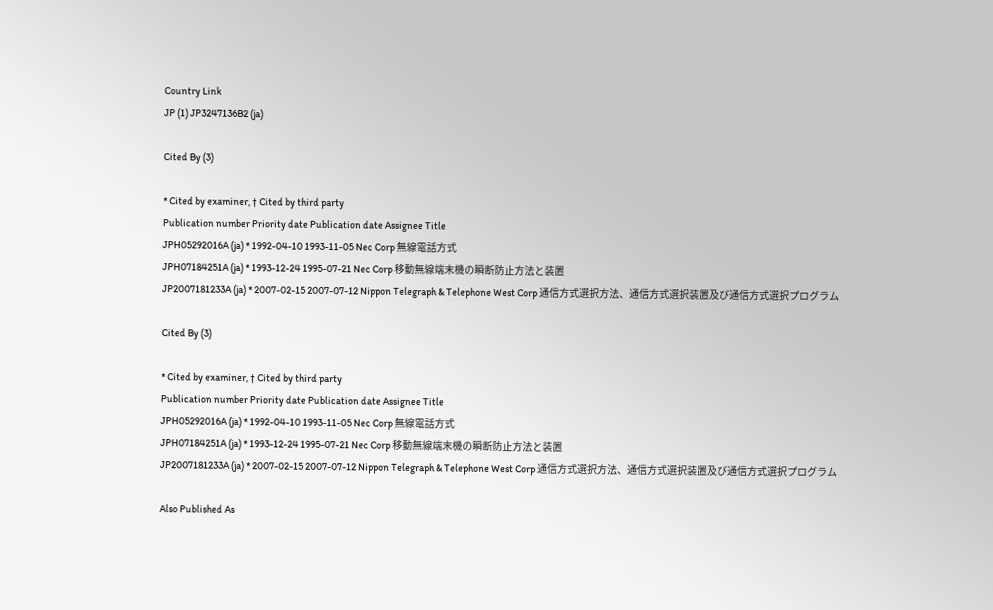Country Link
JP (1) JP3247136B2 (ja)

Cited By (3)

* Cited by examiner, † Cited by third party
Publication number Priority date Publication date Assignee Title
JPH05292016A (ja) * 1992-04-10 1993-11-05 Nec Corp 無線電話方式
JPH07184251A (ja) * 1993-12-24 1995-07-21 Nec Corp 移動無線端末機の瞬断防止方法と装置
JP2007181233A (ja) * 2007-02-15 2007-07-12 Nippon Telegraph & Telephone West Corp 通信方式選択方法、通信方式選択装置及び通信方式選択プログラム

Cited By (3)

* Cited by examiner, † Cited by third party
Publication number Priority date Publication date Assignee Title
JPH05292016A (ja) * 1992-04-10 1993-11-05 Nec Corp 無線電話方式
JPH07184251A (ja) * 1993-12-24 1995-07-21 Nec Corp 移動無線端末機の瞬断防止方法と装置
JP2007181233A (ja) * 2007-02-15 2007-07-12 Nippon Telegraph & Telephone West Corp 通信方式選択方法、通信方式選択装置及び通信方式選択プログラム

Also Published As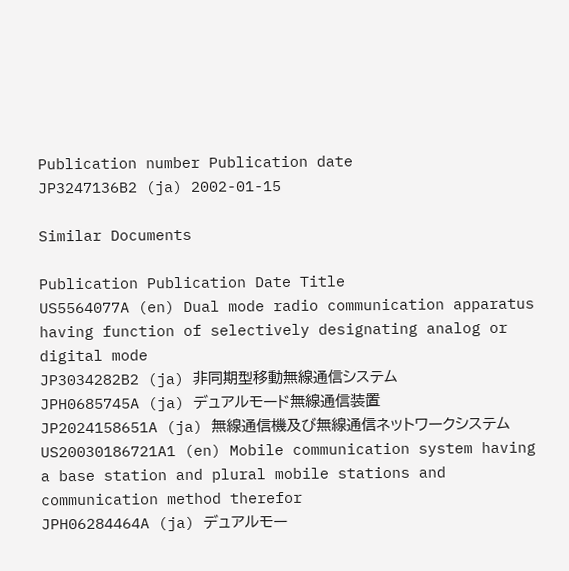Publication number Publication date
JP3247136B2 (ja) 2002-01-15

Similar Documents

Publication Publication Date Title
US5564077A (en) Dual mode radio communication apparatus having function of selectively designating analog or digital mode
JP3034282B2 (ja) 非同期型移動無線通信システム
JPH0685745A (ja) デュアルモード無線通信装置
JP2024158651A (ja) 無線通信機及び無線通信ネットワークシステム
US20030186721A1 (en) Mobile communication system having a base station and plural mobile stations and communication method therefor
JPH06284464A (ja) デュアルモー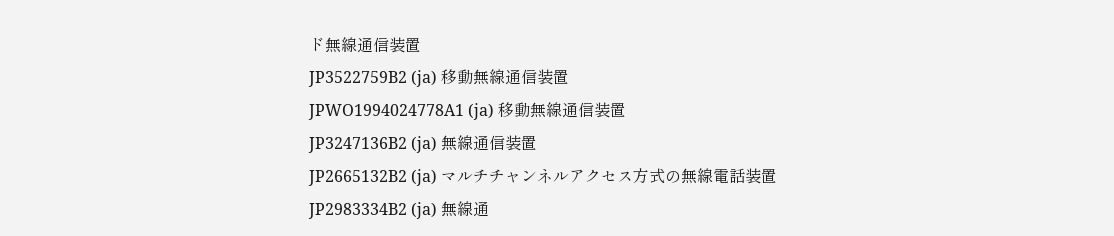ド無線通信装置
JP3522759B2 (ja) 移動無線通信装置
JPWO1994024778A1 (ja) 移動無線通信装置
JP3247136B2 (ja) 無線通信装置
JP2665132B2 (ja) マルチチャンネルアクセス方式の無線電話装置
JP2983334B2 (ja) 無線通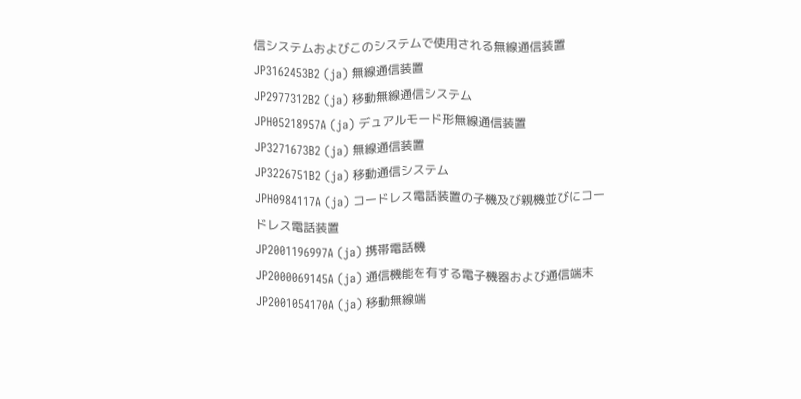信システムおよびこのシステムで使用される無線通信装置
JP3162453B2 (ja) 無線通信装置
JP2977312B2 (ja) 移動無線通信システム
JPH05218957A (ja) デュアルモード形無線通信装置
JP3271673B2 (ja) 無線通信装置
JP3226751B2 (ja) 移動通信システム
JPH0984117A (ja) コードレス電話装置の子機及び親機並びにコードレス電話装置
JP2001196997A (ja) 携帯電話機
JP2000069145A (ja) 通信機能を有する電子機器および通信端末
JP2001054170A (ja) 移動無線端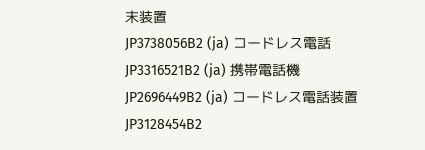末装置
JP3738056B2 (ja) コードレス電話
JP3316521B2 (ja) 携帯電話機
JP2696449B2 (ja) コードレス電話装置
JP3128454B2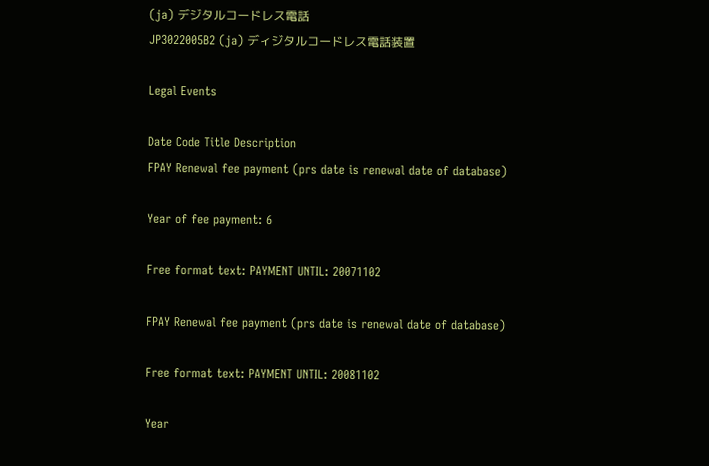(ja) デジタルコードレス電話
JP3022005B2 (ja) ディジタルコードレス電話装置

Legal Events

Date Code Title Description
FPAY Renewal fee payment (prs date is renewal date of database)

Year of fee payment: 6

Free format text: PAYMENT UNTIL: 20071102

FPAY Renewal fee payment (prs date is renewal date of database)

Free format text: PAYMENT UNTIL: 20081102

Year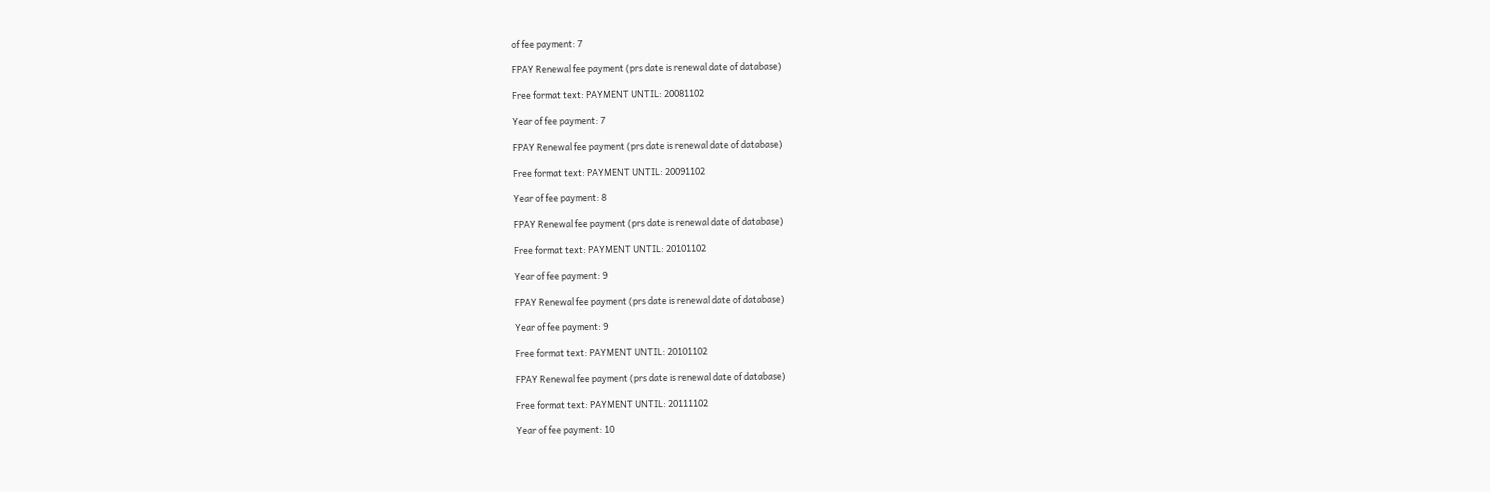of fee payment: 7

FPAY Renewal fee payment (prs date is renewal date of database)

Free format text: PAYMENT UNTIL: 20081102

Year of fee payment: 7

FPAY Renewal fee payment (prs date is renewal date of database)

Free format text: PAYMENT UNTIL: 20091102

Year of fee payment: 8

FPAY Renewal fee payment (prs date is renewal date of database)

Free format text: PAYMENT UNTIL: 20101102

Year of fee payment: 9

FPAY Renewal fee payment (prs date is renewal date of database)

Year of fee payment: 9

Free format text: PAYMENT UNTIL: 20101102

FPAY Renewal fee payment (prs date is renewal date of database)

Free format text: PAYMENT UNTIL: 20111102

Year of fee payment: 10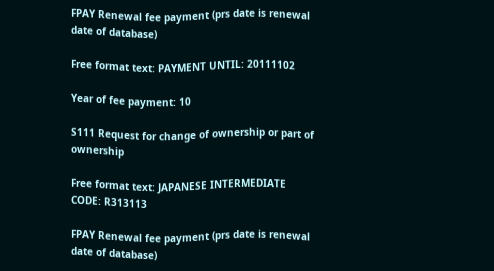FPAY Renewal fee payment (prs date is renewal date of database)

Free format text: PAYMENT UNTIL: 20111102

Year of fee payment: 10

S111 Request for change of ownership or part of ownership

Free format text: JAPANESE INTERMEDIATE CODE: R313113

FPAY Renewal fee payment (prs date is renewal date of database)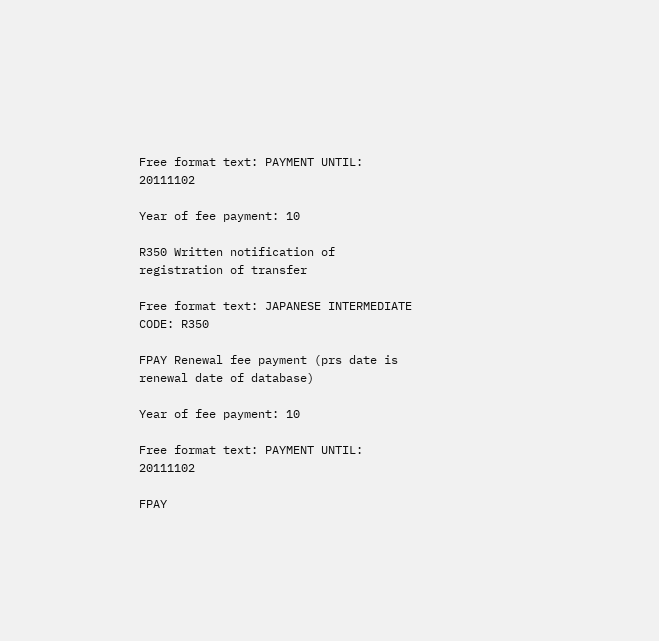Free format text: PAYMENT UNTIL: 20111102

Year of fee payment: 10

R350 Written notification of registration of transfer

Free format text: JAPANESE INTERMEDIATE CODE: R350

FPAY Renewal fee payment (prs date is renewal date of database)

Year of fee payment: 10

Free format text: PAYMENT UNTIL: 20111102

FPAY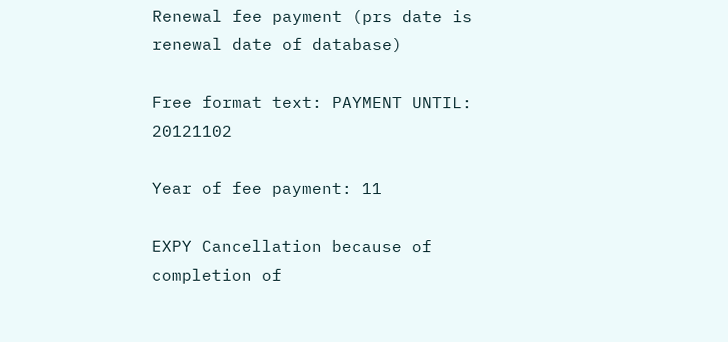Renewal fee payment (prs date is renewal date of database)

Free format text: PAYMENT UNTIL: 20121102

Year of fee payment: 11

EXPY Cancellation because of completion of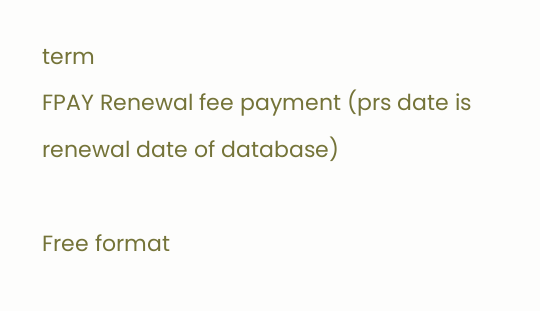term
FPAY Renewal fee payment (prs date is renewal date of database)

Free format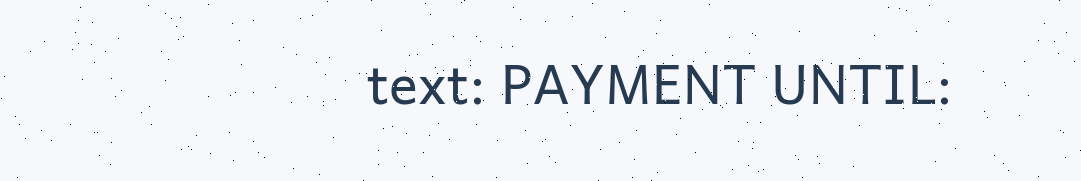text: PAYMENT UNTIL: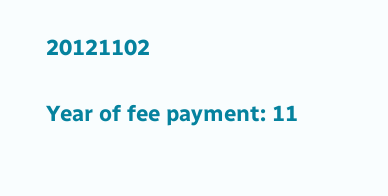20121102

Year of fee payment: 11